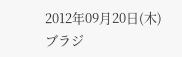2012年09月20日(木)
ブラジ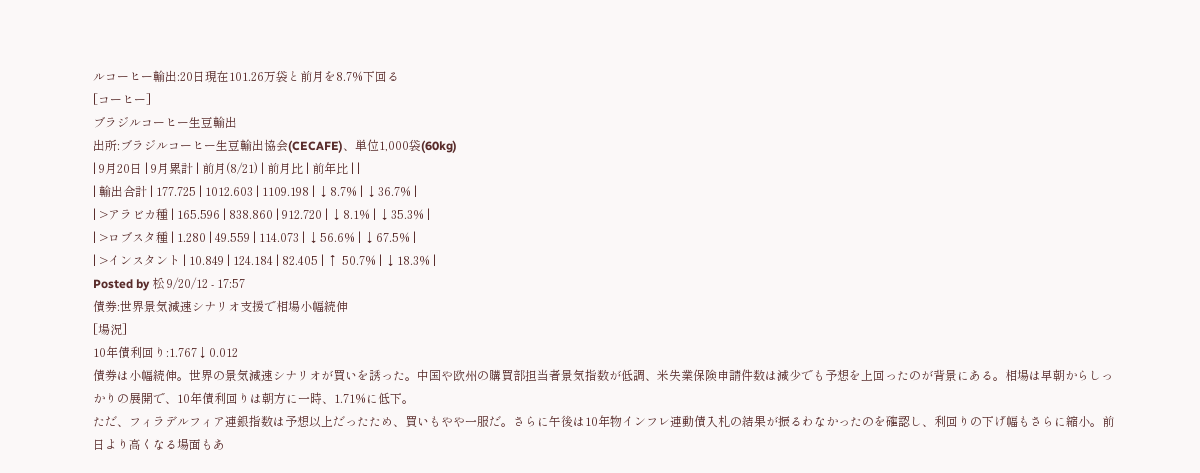ルコーヒー輸出:20日現在101.26万袋と前月を8.7%下回る
[コーヒー]
ブラジルコーヒー生豆輸出
出所:ブラジルコーヒー生豆輸出協会(CECAFE)、単位1,000袋(60kg)
| 9月20日 | 9月累計 | 前月(8/21) | 前月比 | 前年比 | |
| 輸出合計 | 177.725 | 1012.603 | 1109.198 | ↓8.7% | ↓36.7% |
| >アラビカ種 | 165.596 | 838.860 | 912.720 | ↓8.1% | ↓35.3% |
| >ロブスタ種 | 1.280 | 49.559 | 114.073 | ↓56.6% | ↓67.5% |
| >インスタント | 10.849 | 124.184 | 82.405 | ↑ 50.7% | ↓18.3% |
Posted by 松 9/20/12 - 17:57
債券:世界景気減速シナリオ支援で相場小幅続伸
[場況]
10年債利回り:1.767↓0.012
債券は小幅続伸。世界の景気減速シナリオが買いを誘った。中国や欧州の購買部担当者景気指数が低調、米失業保険申請件数は減少でも予想を上回ったのが背景にある。相場は早朝からしっかりの展開で、10年債利回りは朝方に一時、1.71%に低下。
ただ、フィラデルフィア連銀指数は予想以上だったため、買いもやや一服だ。さらに午後は10年物インフレ連動債入札の結果が振るわなかったのを確認し、利回りの下げ幅もさらに縮小。前日より高くなる場面もあ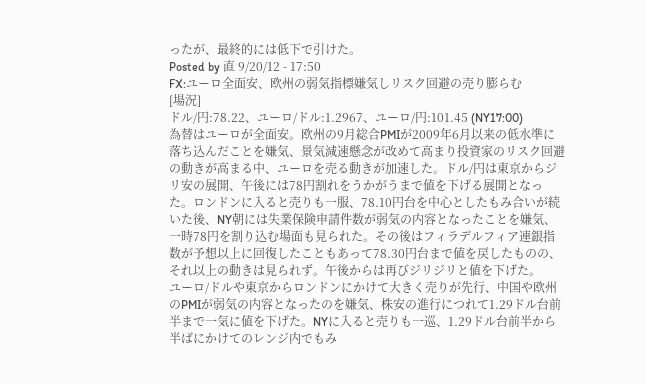ったが、最終的には低下で引けた。
Posted by 直 9/20/12 - 17:50
FX:ユーロ全面安、欧州の弱気指標嫌気しリスク回避の売り膨らむ
[場況]
ドル/円:78.22、ユーロ/ドル:1.2967、ユーロ/円:101.45 (NY17:00)
為替はユーロが全面安。欧州の9月総合PMIが2009年6月以来の低水準に落ち込んだことを嫌気、景気減速懸念が改めて高まり投資家のリスク回避の動きが高まる中、ユーロを売る動きが加速した。ドル/円は東京からジリ安の展開、午後には78円割れをうかがうまで値を下げる展開となった。ロンドンに入ると売りも一服、78.10円台を中心としたもみ合いが続いた後、NY朝には失業保険申請件数が弱気の内容となったことを嫌気、一時78円を割り込む場面も見られた。その後はフィラデルフィア連銀指数が予想以上に回復したこともあって78.30円台まで値を戻したものの、それ以上の動きは見られず。午後からは再びジリジリと値を下げた。
ユーロ/ドルや東京からロンドンにかけて大きく売りが先行、中国や欧州のPMIが弱気の内容となったのを嫌気、株安の進行につれて1.29ドル台前半まで一気に値を下げた。NYに入ると売りも一巡、1.29ドル台前半から半ばにかけてのレンジ内でもみ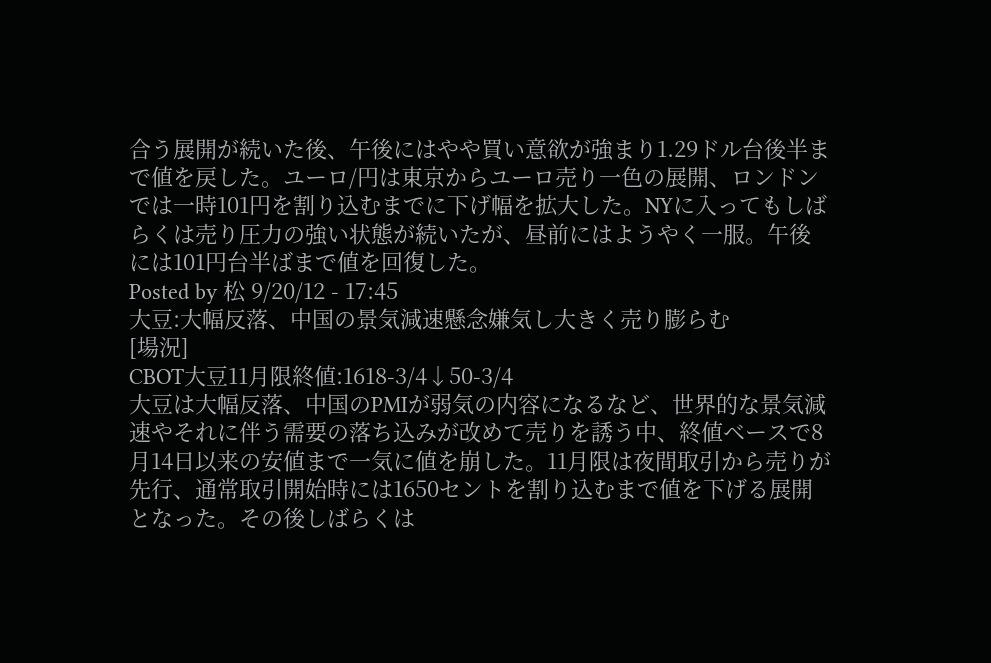合う展開が続いた後、午後にはやや買い意欲が強まり1.29ドル台後半まで値を戻した。ユーロ/円は東京からユーロ売り一色の展開、ロンドンでは一時101円を割り込むまでに下げ幅を拡大した。NYに入ってもしばらくは売り圧力の強い状態が続いたが、昼前にはようやく一服。午後には101円台半ばまで値を回復した。
Posted by 松 9/20/12 - 17:45
大豆:大幅反落、中国の景気減速懸念嫌気し大きく売り膨らむ
[場況]
CBOT大豆11月限終値:1618-3/4↓50-3/4
大豆は大幅反落、中国のPMIが弱気の内容になるなど、世界的な景気減速やそれに伴う需要の落ち込みが改めて売りを誘う中、終値ベースで8月14日以来の安値まで一気に値を崩した。11月限は夜間取引から売りが先行、通常取引開始時には1650セントを割り込むまで値を下げる展開となった。その後しばらくは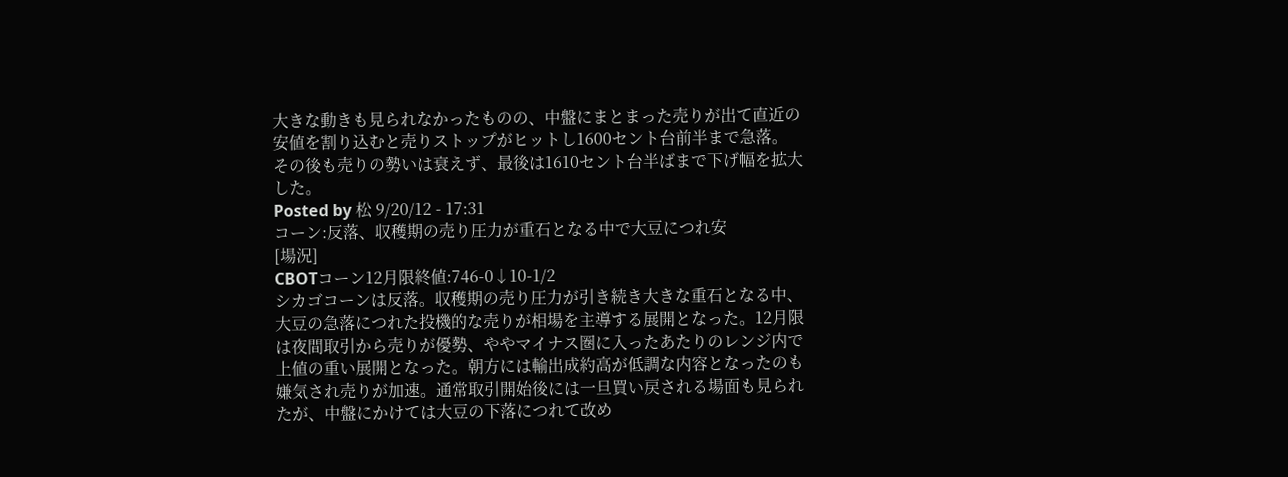大きな動きも見られなかったものの、中盤にまとまった売りが出て直近の安値を割り込むと売りストップがヒットし1600セント台前半まで急落。その後も売りの勢いは衰えず、最後は1610セント台半ばまで下げ幅を拡大した。
Posted by 松 9/20/12 - 17:31
コーン:反落、収穫期の売り圧力が重石となる中で大豆につれ安
[場況]
CBOTコーン12月限終値:746-0↓10-1/2
シカゴコーンは反落。収穫期の売り圧力が引き続き大きな重石となる中、大豆の急落につれた投機的な売りが相場を主導する展開となった。12月限は夜間取引から売りが優勢、ややマイナス圏に入ったあたりのレンジ内で上値の重い展開となった。朝方には輸出成約高が低調な内容となったのも嫌気され売りが加速。通常取引開始後には一旦買い戻される場面も見られたが、中盤にかけては大豆の下落につれて改め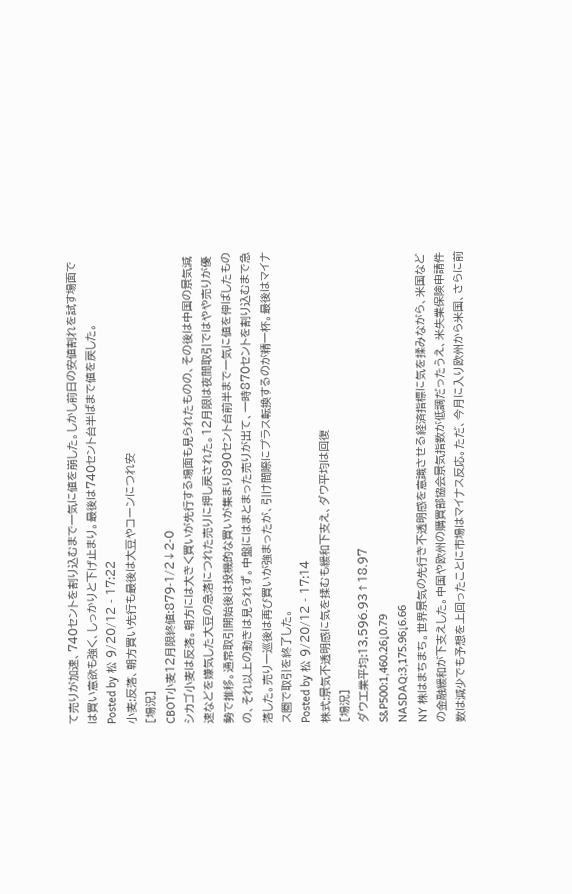て売りが加速、740セントを割り込むまで一気に値を崩した。しかし前日の安値割れを試す場面では買い意欲も強く、しっかりと下げ止まり。最後は740セント台半ばまで値を戻した。
Posted by 松 9/20/12 - 17:22
小麦:反落、朝方買い先行も最後は大豆やコーンにつれ安
[場況]
CBOT小麦12月限終値:879-1/2↓2-0
シカゴ小麦は反落。朝方には大きく買いが先行する場面も見られたものの、その後は中国の景気減速などを嫌気した大豆の急落につれた売りに押し戻された。12月限は夜間取引ではやや売りが優勢で推移。通常取引開始後は投機的な買いが集まり890セント台前半まで一気に値を伸ばしたものの、それ以上の動きは見られず。中盤にはまとまった売りが出て、一時870セントを割り込むまで急落した。売り一巡後は再び買いが強まったが、引け間際にプラス転換するのが精一杯。最後はマイナス圏で取引を終了した。
Posted by 松 9/20/12 - 17:14
株式:景気不透明感に気を揉むも緩和下支え、ダウ平均は回復
[場況]
ダウ工業平均:13,596.93↑18.97
S&P500:1,460.26↓0.79
NASDAQ:3,175.96↓6.66
NY 株はまちまち。世界景気の先行き不透明感を意識させる経済指標に気を揉みながら、米国などの金融緩和が下支えした。中国や欧州の購買部協会景気指数が低調だったうえ、米失業保険申請件数は減少でも予想を上回ったことに市場はマイナス反応。ただ、今月に入り欧州から米国、さらに前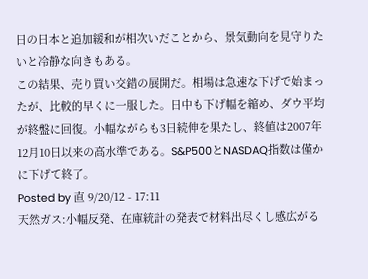日の日本と追加緩和が相次いだことから、景気動向を見守りたいと冷静な向きもある。
この結果、売り買い交錯の展開だ。相場は急速な下げで始まったが、比較的早くに一服した。日中も下げ幅を縮め、ダウ平均が終盤に回復。小幅ながらも3日続伸を果たし、終値は2007年12月10日以来の高水準である。S&P500とNASDAQ指数は僅かに下げて終了。
Posted by 直 9/20/12 - 17:11
天然ガス:小幅反発、在庫統計の発表で材料出尽くし感広がる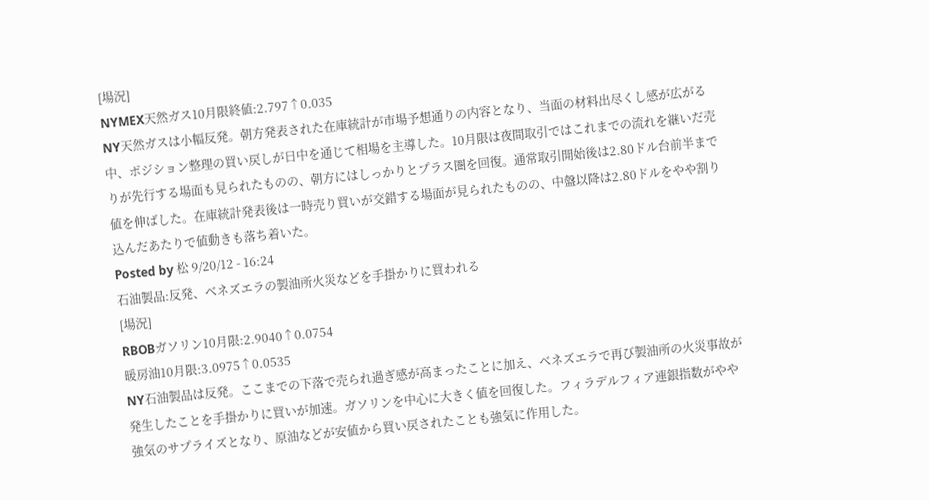[場況]
NYMEX天然ガス10月限終値:2.797↑0.035
NY天然ガスは小幅反発。朝方発表された在庫統計が市場予想通りの内容となり、当面の材料出尽くし感が広がる中、ポジション整理の買い戻しが日中を通じて相場を主導した。10月限は夜間取引ではこれまでの流れを継いだ売りが先行する場面も見られたものの、朝方にはしっかりとプラス圏を回復。通常取引開始後は2.80ドル台前半まで値を伸ばした。在庫統計発表後は一時売り買いが交錯する場面が見られたものの、中盤以降は2.80ドルをやや割り込んだあたりで値動きも落ち着いた。
Posted by 松 9/20/12 - 16:24
石油製品:反発、ベネズエラの製油所火災などを手掛かりに買われる
[場況]
RBOBガソリン10月限:2.9040↑0.0754
暖房油10月限:3.0975↑0.0535
NY石油製品は反発。ここまでの下落で売られ過ぎ感が高まったことに加え、ベネズエラで再び製油所の火災事故が発生したことを手掛かりに買いが加速。ガソリンを中心に大きく値を回復した。フィラデルフィア連銀指数がやや強気のサプライズとなり、原油などが安値から買い戻されたことも強気に作用した。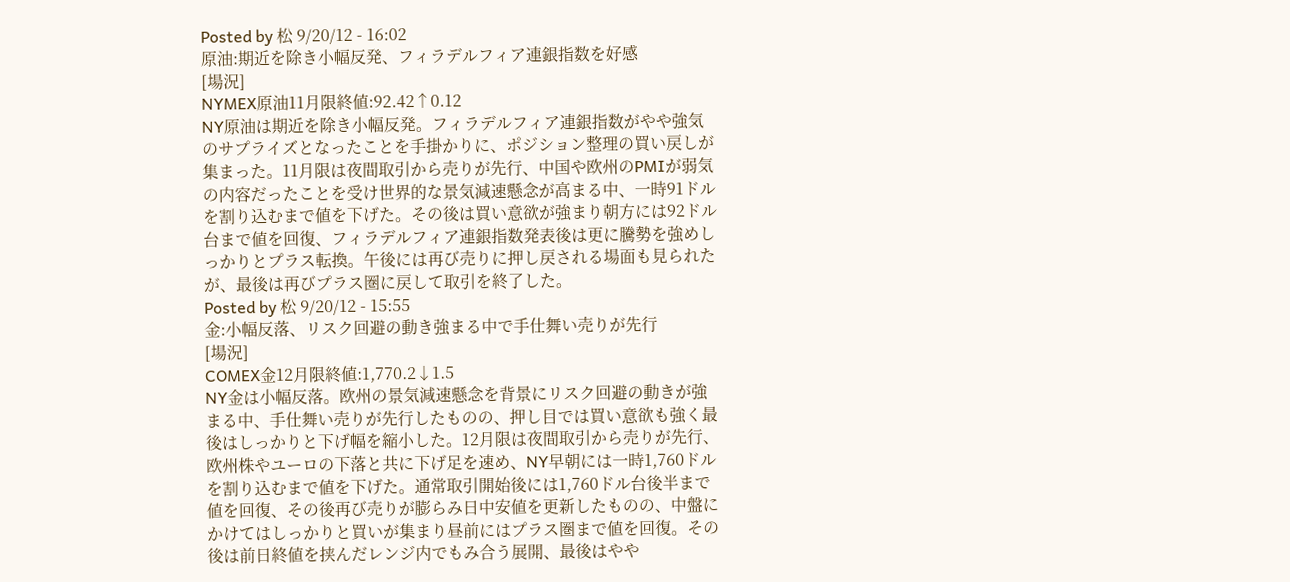Posted by 松 9/20/12 - 16:02
原油:期近を除き小幅反発、フィラデルフィア連銀指数を好感
[場況]
NYMEX原油11月限終値:92.42↑0.12
NY原油は期近を除き小幅反発。フィラデルフィア連銀指数がやや強気のサプライズとなったことを手掛かりに、ポジション整理の買い戻しが集まった。11月限は夜間取引から売りが先行、中国や欧州のPMIが弱気の内容だったことを受け世界的な景気減速懸念が高まる中、一時91ドルを割り込むまで値を下げた。その後は買い意欲が強まり朝方には92ドル台まで値を回復、フィラデルフィア連銀指数発表後は更に騰勢を強めしっかりとプラス転換。午後には再び売りに押し戻される場面も見られたが、最後は再びプラス圏に戻して取引を終了した。
Posted by 松 9/20/12 - 15:55
金:小幅反落、リスク回避の動き強まる中で手仕舞い売りが先行
[場況]
COMEX金12月限終値:1,770.2↓1.5
NY金は小幅反落。欧州の景気減速懸念を背景にリスク回避の動きが強まる中、手仕舞い売りが先行したものの、押し目では買い意欲も強く最後はしっかりと下げ幅を縮小した。12月限は夜間取引から売りが先行、欧州株やユーロの下落と共に下げ足を速め、NY早朝には一時1,760ドルを割り込むまで値を下げた。通常取引開始後には1,760ドル台後半まで値を回復、その後再び売りが膨らみ日中安値を更新したものの、中盤にかけてはしっかりと買いが集まり昼前にはプラス圏まで値を回復。その後は前日終値を挟んだレンジ内でもみ合う展開、最後はやや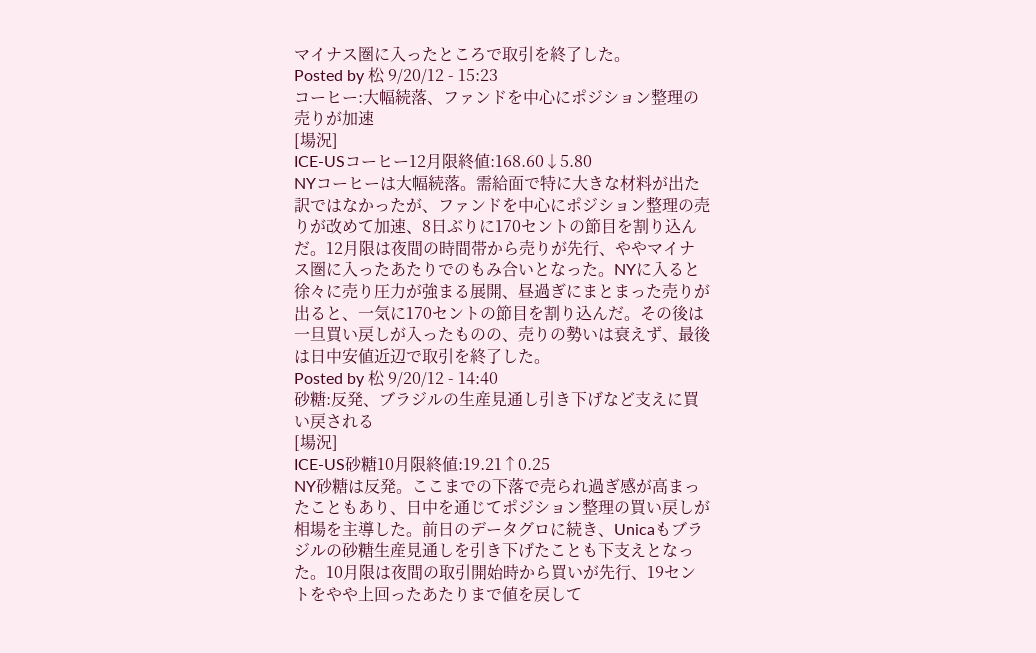マイナス圏に入ったところで取引を終了した。
Posted by 松 9/20/12 - 15:23
コーヒー:大幅続落、ファンドを中心にポジション整理の売りが加速
[場況]
ICE-USコーヒー12月限終値:168.60↓5.80
NYコーヒーは大幅続落。需給面で特に大きな材料が出た訳ではなかったが、ファンドを中心にポジション整理の売りが改めて加速、8日ぶりに170セントの節目を割り込んだ。12月限は夜間の時間帯から売りが先行、ややマイナス圏に入ったあたりでのもみ合いとなった。NYに入ると徐々に売り圧力が強まる展開、昼過ぎにまとまった売りが出ると、一気に170セントの節目を割り込んだ。その後は一旦買い戻しが入ったものの、売りの勢いは衰えず、最後は日中安値近辺で取引を終了した。
Posted by 松 9/20/12 - 14:40
砂糖:反発、ブラジルの生産見通し引き下げなど支えに買い戻される
[場況]
ICE-US砂糖10月限終値:19.21↑0.25
NY砂糖は反発。ここまでの下落で売られ過ぎ感が高まったこともあり、日中を通じてポジション整理の買い戻しが相場を主導した。前日のデータグロに続き、Unicaもブラジルの砂糖生産見通しを引き下げたことも下支えとなった。10月限は夜間の取引開始時から買いが先行、19セントをやや上回ったあたりまで値を戻して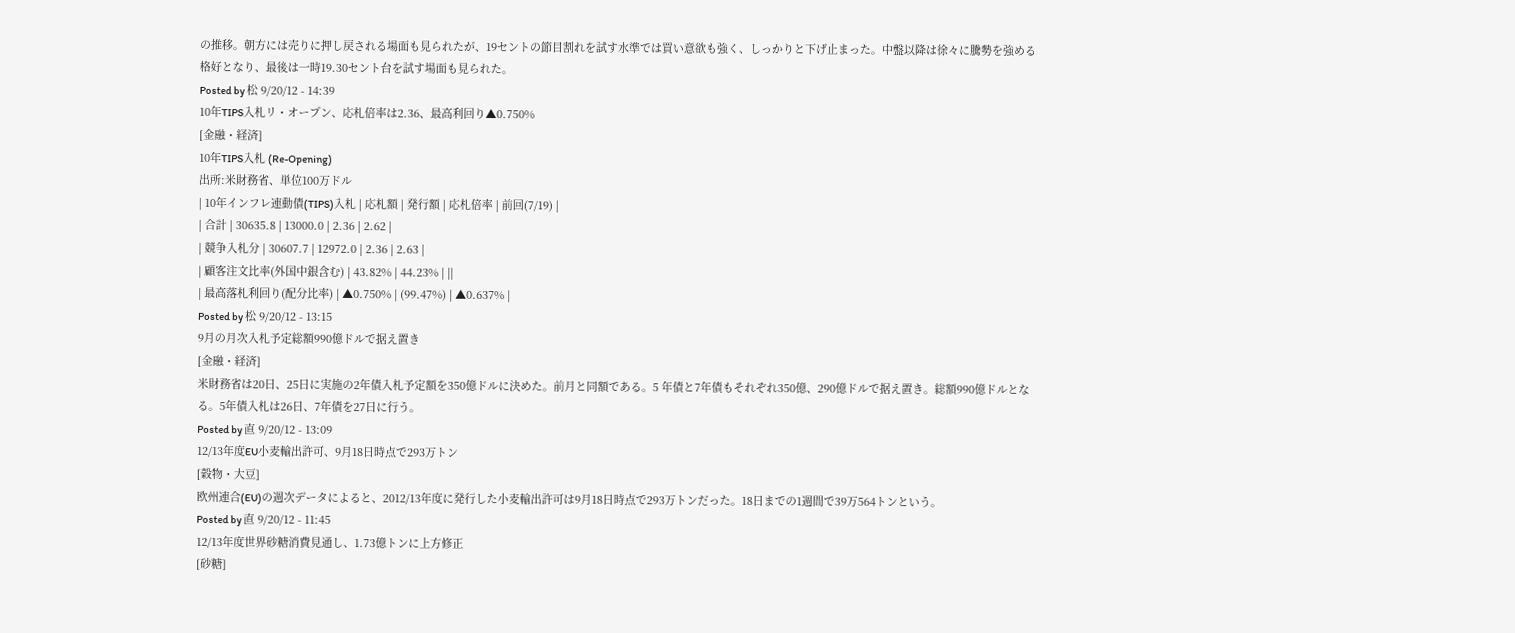の推移。朝方には売りに押し戻される場面も見られたが、19セントの節目割れを試す水準では買い意欲も強く、しっかりと下げ止まった。中盤以降は徐々に騰勢を強める格好となり、最後は一時19.30セント台を試す場面も見られた。
Posted by 松 9/20/12 - 14:39
10年TIPS入札リ・オープン、応札倍率は2.36、最高利回り▲0.750%
[金融・経済]
10年TIPS入札 (Re-Opening)
出所:米財務省、単位100万ドル
| 10年インフレ連動債(TIPS)入札 | 応札額 | 発行額 | 応札倍率 | 前回(7/19) |
| 合計 | 30635.8 | 13000.0 | 2.36 | 2.62 |
| 競争入札分 | 30607.7 | 12972.0 | 2.36 | 2.63 |
| 顧客注文比率(外国中銀含む) | 43.82% | 44.23% | ||
| 最高落札利回り(配分比率) | ▲0.750% | (99.47%) | ▲0.637% |
Posted by 松 9/20/12 - 13:15
9月の月次入札予定総額990億ドルで据え置き
[金融・経済]
米財務省は20日、25日に実施の2年債入札予定額を350億ドルに決めた。前月と同額である。5 年債と7年債もそれぞれ350億、290億ドルで据え置き。総額990億ドルとなる。5年債入札は26日、7年債を27日に行う。
Posted by 直 9/20/12 - 13:09
12/13年度EU小麦輸出許可、9月18日時点で293万トン
[穀物・大豆]
欧州連合(EU)の週次データによると、2012/13年度に発行した小麦輸出許可は9月18日時点で293万トンだった。18日までの1週間で39万564トンという。
Posted by 直 9/20/12 - 11:45
12/13年度世界砂糖消費見通し、1.73億トンに上方修正
[砂糖]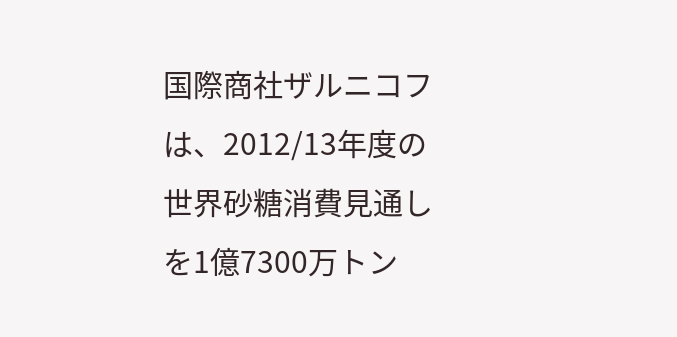国際商社ザルニコフは、2012/13年度の世界砂糖消費見通しを1億7300万トン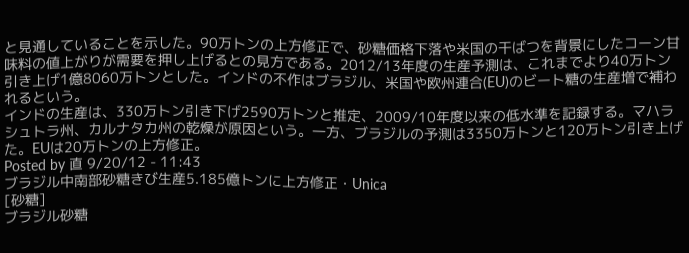と見通していることを示した。90万トンの上方修正で、砂糖価格下落や米国の干ばつを背景にしたコーン甘味料の値上がりが需要を押し上げるとの見方である。2012/13年度の生産予測は、これまでより40万トン引き上げ1億8060万トンとした。インドの不作はブラジル、米国や欧州連合(EU)のビート糖の生産増で補われるという。
インドの生産は、330万トン引き下げ2590万トンと推定、2009/10年度以来の低水準を記録する。マハラシュトラ州、カルナタカ州の乾燥が原因という。一方、ブラジルの予測は3350万トンと120万トン引き上げた。EUは20万トンの上方修正。
Posted by 直 9/20/12 - 11:43
ブラジル中南部砂糖きび生産5.185億トンに上方修正・Unica
[砂糖]
ブラジル砂糖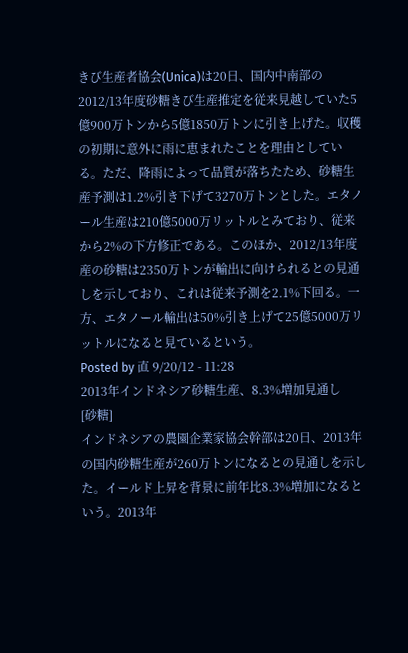きび生産者協会(Unica)は20日、国内中南部の2012/13年度砂糖きび生産推定を従来見越していた5億900万トンから5億1850万トンに引き上げた。収穫の初期に意外に雨に恵まれたことを理由としている。ただ、降雨によって品質が落ちたため、砂糖生産予測は1.2%引き下げて3270万トンとした。エタノール生産は210億5000万リットルとみており、従来から2%の下方修正である。このほか、2012/13年度産の砂糖は2350万トンが輸出に向けられるとの見通しを示しており、これは従来予測を2.1%下回る。一方、エタノール輸出は50%引き上げて25億5000万リットルになると見ているという。
Posted by 直 9/20/12 - 11:28
2013年インドネシア砂糖生産、8.3%増加見通し
[砂糖]
インドネシアの農園企業家協会幹部は20日、2013年の国内砂糖生産が260万トンになるとの見通しを示した。イールド上昇を背景に前年比8.3%増加になるという。2013年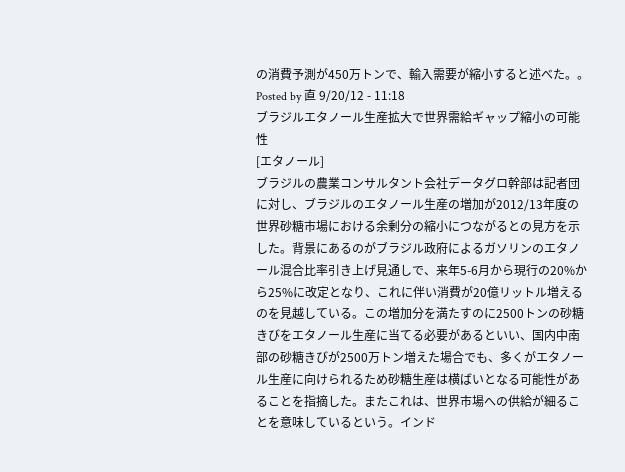の消費予測が450万トンで、輸入需要が縮小すると述べた。。
Posted by 直 9/20/12 - 11:18
ブラジルエタノール生産拡大で世界需給ギャップ縮小の可能性
[エタノール]
ブラジルの農業コンサルタント会社データグロ幹部は記者団に対し、ブラジルのエタノール生産の増加が2012/13年度の世界砂糖市場における余剰分の縮小につながるとの見方を示した。背景にあるのがブラジル政府によるガソリンのエタノール混合比率引き上げ見通しで、来年5-6月から現行の20%から25%に改定となり、これに伴い消費が20億リットル増えるのを見越している。この増加分を満たすのに2500トンの砂糖きびをエタノール生産に当てる必要があるといい、国内中南部の砂糖きびが2500万トン増えた場合でも、多くがエタノール生産に向けられるため砂糖生産は横ばいとなる可能性があることを指摘した。またこれは、世界市場への供給が細ることを意味しているという。インド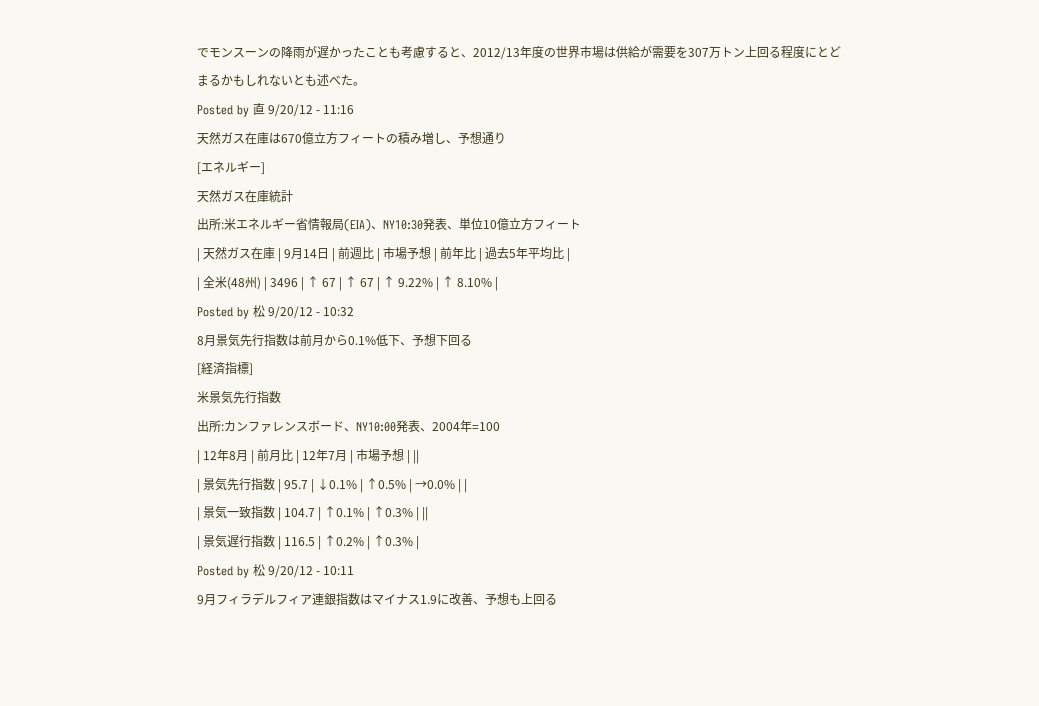でモンスーンの降雨が遅かったことも考慮すると、2012/13年度の世界市場は供給が需要を307万トン上回る程度にとどまるかもしれないとも述べた。
Posted by 直 9/20/12 - 11:16
天然ガス在庫は670億立方フィートの積み増し、予想通り
[エネルギー]
天然ガス在庫統計
出所:米エネルギー省情報局(EIA)、NY10:30発表、単位10億立方フィート
| 天然ガス在庫 | 9月14日 | 前週比 | 市場予想 | 前年比 | 過去5年平均比 |
| 全米(48州) | 3496 | ↑ 67 | ↑ 67 | ↑ 9.22% | ↑ 8.10% |
Posted by 松 9/20/12 - 10:32
8月景気先行指数は前月から0.1%低下、予想下回る
[経済指標]
米景気先行指数
出所:カンファレンスボード、NY10:00発表、2004年=100
| 12年8月 | 前月比 | 12年7月 | 市場予想 | ||
| 景気先行指数 | 95.7 | ↓0.1% | ↑0.5% | →0.0% | |
| 景気一致指数 | 104.7 | ↑0.1% | ↑0.3% | ||
| 景気遅行指数 | 116.5 | ↑0.2% | ↑0.3% |
Posted by 松 9/20/12 - 10:11
9月フィラデルフィア連銀指数はマイナス1.9に改善、予想も上回る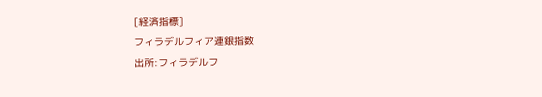[経済指標]
フィラデルフィア連銀指数
出所:フィラデルフ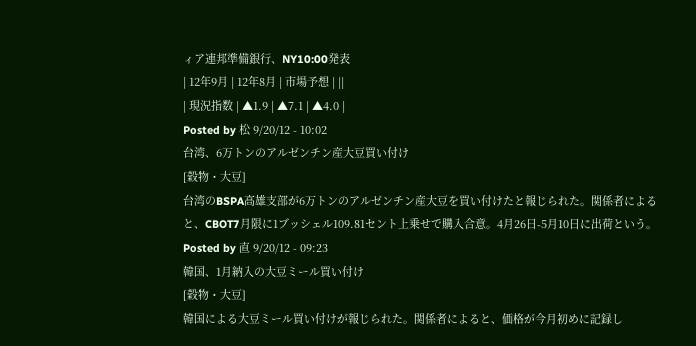ィア連邦準備銀行、NY10:00発表
| 12年9月 | 12年8月 | 市場予想 | ||
| 現況指数 | ▲1.9 | ▲7.1 | ▲4.0 |
Posted by 松 9/20/12 - 10:02
台湾、6万トンのアルゼンチン産大豆買い付け
[穀物・大豆]
台湾のBSPA高雄支部が6万トンのアルゼンチン産大豆を買い付けたと報じられた。関係者によると、CBOT7月限に1ブッシェル109.81セント上乗せで購入合意。4月26日-5月10日に出荷という。
Posted by 直 9/20/12 - 09:23
韓国、1月納入の大豆ミール買い付け
[穀物・大豆]
韓国による大豆ミール買い付けが報じられた。関係者によると、価格が今月初めに記録し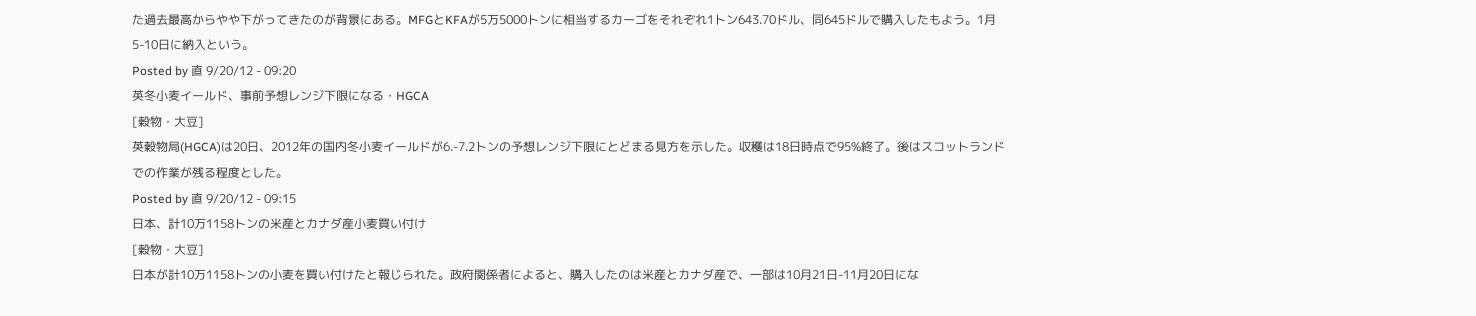た過去最高からやや下がってきたのが背景にある。MFGとKFAが5万5000トンに相当するカーゴをそれぞれ1トン643.70ドル、同645ドルで購入したもよう。1月5-10日に納入という。
Posted by 直 9/20/12 - 09:20
英冬小麦イールド、事前予想レンジ下限になる・HGCA
[穀物・大豆]
英穀物局(HGCA)は20日、2012年の国内冬小麦イールドが6.-7.2トンの予想レンジ下限にとどまる見方を示した。収穫は18日時点で95%終了。後はスコットランドでの作業が残る程度とした。
Posted by 直 9/20/12 - 09:15
日本、計10万1158トンの米産とカナダ産小麦買い付け
[穀物・大豆]
日本が計10万1158トンの小麦を買い付けたと報じられた。政府関係者によると、購入したのは米産とカナダ産で、一部は10月21日-11月20日にな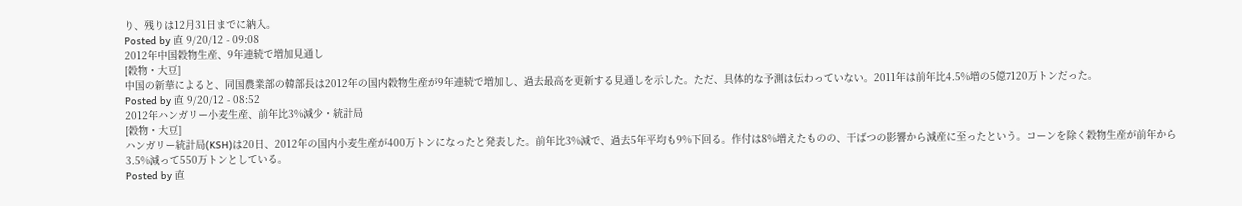り、残りは12月31日までに納入。
Posted by 直 9/20/12 - 09:08
2012年中国穀物生産、9年連続で増加見通し
[穀物・大豆]
中国の新華によると、同国農業部の韓部長は2012年の国内穀物生産が9年連続で増加し、過去最高を更新する見通しを示した。ただ、具体的な予測は伝わっていない。2011年は前年比4.5%増の5億7120万トンだった。
Posted by 直 9/20/12 - 08:52
2012年ハンガリー小麦生産、前年比3%減少・統計局
[穀物・大豆]
ハンガリー統計局(KSH)は20日、2012年の国内小麦生産が400万トンになったと発表した。前年比3%減で、過去5年平均も9%下回る。作付は8%増えたものの、干ばつの影響から減産に至ったという。コーンを除く穀物生産が前年から3.5%減って550万トンとしている。
Posted by 直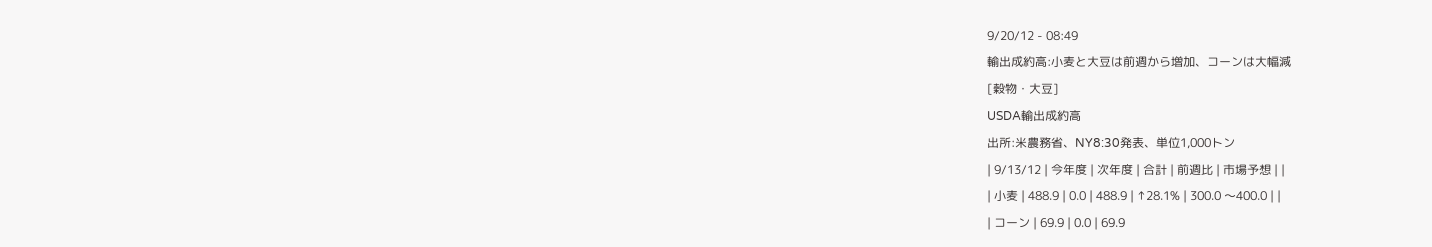9/20/12 - 08:49
輸出成約高:小麦と大豆は前週から増加、コーンは大幅減
[穀物・大豆]
USDA輸出成約高
出所:米農務省、NY8:30発表、単位1,000トン
| 9/13/12 | 今年度 | 次年度 | 合計 | 前週比 | 市場予想 | |
| 小麦 | 488.9 | 0.0 | 488.9 | ↑28.1% | 300.0 〜400.0 | |
| コーン | 69.9 | 0.0 | 69.9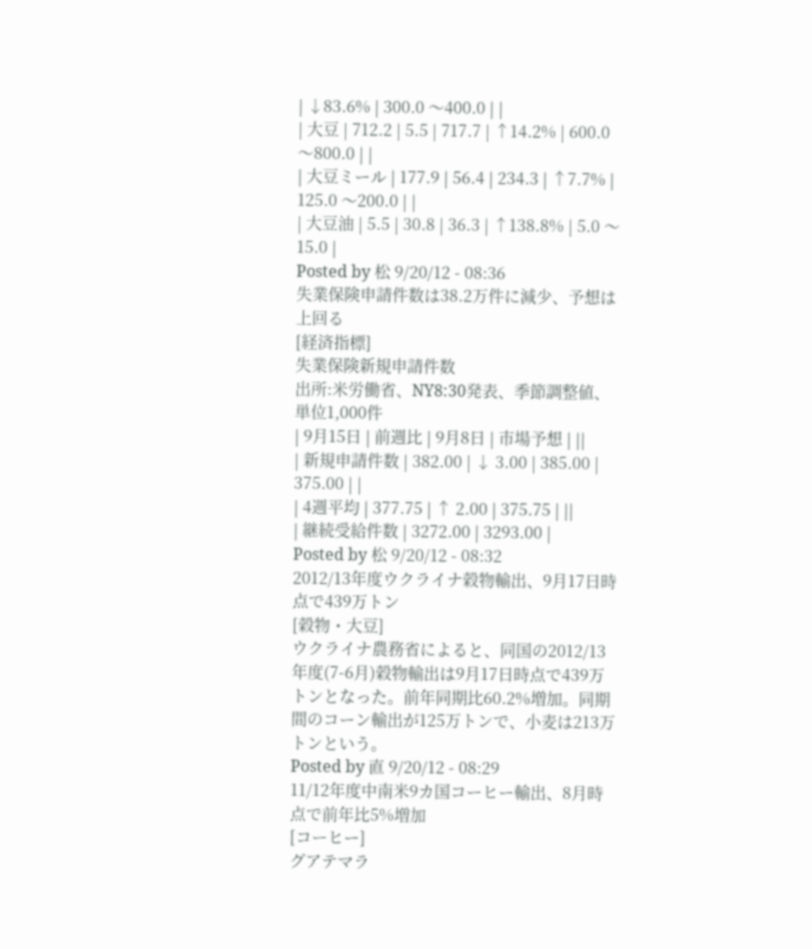| ↓83.6% | 300.0 〜400.0 | |
| 大豆 | 712.2 | 5.5 | 717.7 | ↑14.2% | 600.0 〜800.0 | |
| 大豆ミール | 177.9 | 56.4 | 234.3 | ↑7.7% | 125.0 〜200.0 | |
| 大豆油 | 5.5 | 30.8 | 36.3 | ↑138.8% | 5.0 〜15.0 |
Posted by 松 9/20/12 - 08:36
失業保険申請件数は38.2万件に減少、予想は上回る
[経済指標]
失業保険新規申請件数
出所:米労働省、NY8:30発表、季節調整値、単位1,000件
| 9月15日 | 前週比 | 9月8日 | 市場予想 | ||
| 新規申請件数 | 382.00 | ↓ 3.00 | 385.00 | 375.00 | |
| 4週平均 | 377.75 | ↑ 2.00 | 375.75 | ||
| 継続受給件数 | 3272.00 | 3293.00 |
Posted by 松 9/20/12 - 08:32
2012/13年度ウクライナ穀物輸出、9月17日時点で439万トン
[穀物・大豆]
ウクライナ農務省によると、同国の2012/13年度(7-6月)穀物輸出は9月17日時点で439万トンとなった。前年同期比60.2%増加。同期間のコーン輸出が125万トンで、小麦は213万トンという。
Posted by 直 9/20/12 - 08:29
11/12年度中南米9カ国コーヒー輸出、8月時点で前年比5%増加
[コーヒー]
グアテマラ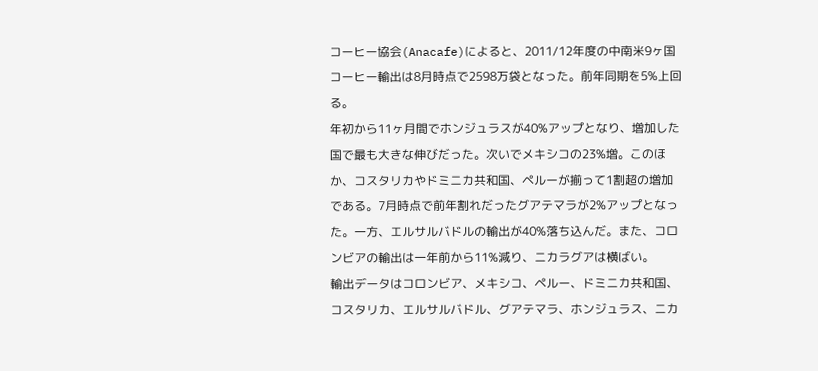コーヒー協会(Anacafe)によると、2011/12年度の中南米9ヶ国コーヒー輸出は8月時点で2598万袋となった。前年同期を5%上回る。
年初から11ヶ月間でホンジュラスが40%アップとなり、増加した国で最も大きな伸びだった。次いでメキシコの23%増。このほか、コスタリカやドミニカ共和国、ペルーが揃って1割超の増加である。7月時点で前年割れだったグアテマラが2%アップとなった。一方、エルサルバドルの輸出が40%落ち込んだ。また、コロンビアの輸出は一年前から11%減り、ニカラグアは横ばい。
輸出データはコロンビア、メキシコ、ペルー、ドミニカ共和国、コスタリカ、エルサルバドル、グアテマラ、ホンジュラス、ニカ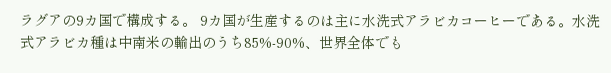ラグアの9カ国で構成する。 9カ国が生産するのは主に水洗式アラビカコーヒーである。水洗式アラビカ種は中南米の輸出のうち85%-90%、世界全体でも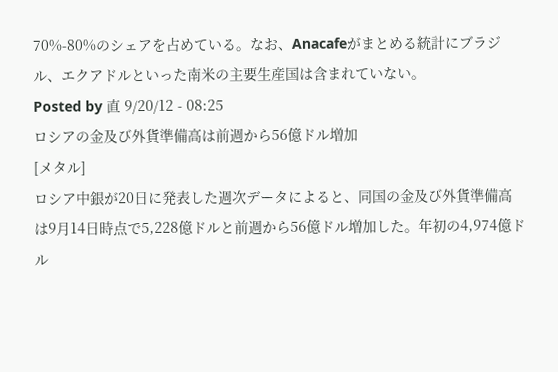70%-80%のシェアを占めている。なお、Anacafeがまとめる統計にブラジル、エクアドルといった南米の主要生産国は含まれていない。
Posted by 直 9/20/12 - 08:25
ロシアの金及び外貨準備高は前週から56億ドル増加
[メタル]
ロシア中銀が20日に発表した週次データによると、同国の金及び外貨準備高は9月14日時点で5,228億ドルと前週から56億ドル増加した。年初の4,974億ドル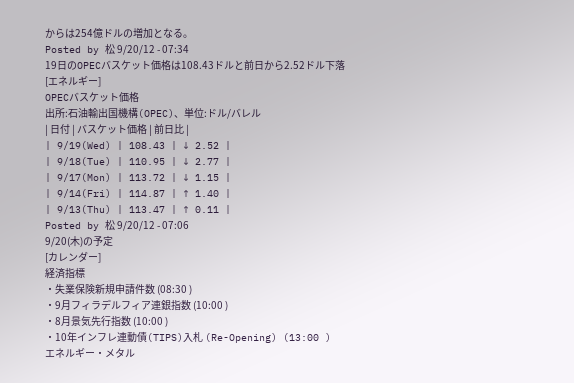からは254億ドルの増加となる。
Posted by 松 9/20/12 - 07:34
19日のOPECバスケット価格は108.43ドルと前日から2.52ドル下落
[エネルギー]
OPECバスケット価格
出所:石油輸出国機構(OPEC)、単位:ドル/バレル
| 日付 | バスケット価格 | 前日比 |
| 9/19(Wed) | 108.43 | ↓ 2.52 |
| 9/18(Tue) | 110.95 | ↓ 2.77 |
| 9/17(Mon) | 113.72 | ↓ 1.15 |
| 9/14(Fri) | 114.87 | ↑ 1.40 |
| 9/13(Thu) | 113.47 | ↑ 0.11 |
Posted by 松 9/20/12 - 07:06
9/20(木)の予定
[カレンダー]
経済指標
・失業保険新規申請件数 (08:30 )
・9月フィラデルフィア連銀指数 (10:00 )
・8月景気先行指数 (10:00 )
・10年インフレ連動債(TIPS)入札 (Re-Opening) (13:00 )
エネルギー・メタル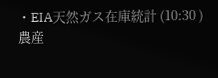・EIA天然ガス在庫統計 (10:30 )
農産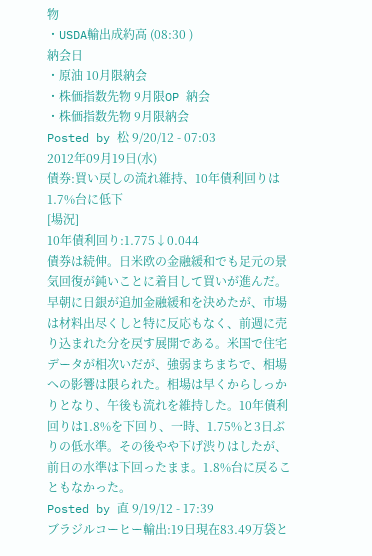物
・USDA輸出成約高 (08:30 )
納会日
・原油 10月限納会
・株価指数先物 9月限OP 納会
・株価指数先物 9月限納会
Posted by 松 9/20/12 - 07:03
2012年09月19日(水)
債券:買い戻しの流れ維持、10年債利回りは1.7%台に低下
[場況]
10年債利回り:1.775↓0.044
債券は続伸。日米欧の金融緩和でも足元の景気回復が鈍いことに着目して買いが進んだ。早朝に日銀が追加金融緩和を決めたが、市場は材料出尽くしと特に反応もなく、前週に売り込まれた分を戻す展開である。米国で住宅データが相次いだが、強弱まちまちで、相場への影響は限られた。相場は早くからしっかりとなり、午後も流れを維持した。10年債利回りは1.8%を下回り、一時、1.75%と3日ぶりの低水準。その後やや下げ渋りはしたが、前日の水準は下回ったまま。1.8%台に戻ることもなかった。
Posted by 直 9/19/12 - 17:39
ブラジルコーヒー輸出:19日現在83.49万袋と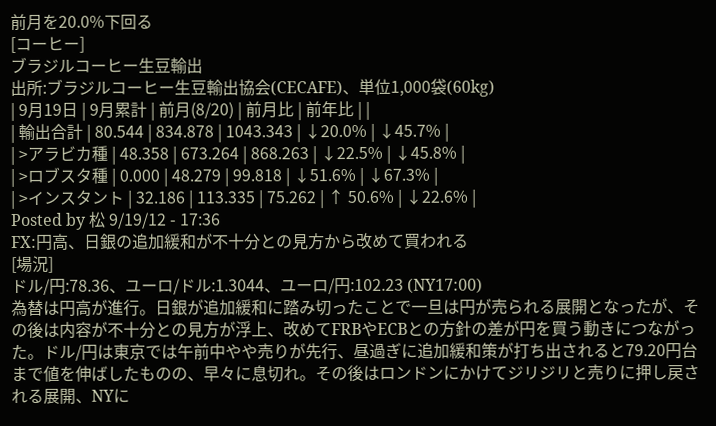前月を20.0%下回る
[コーヒー]
ブラジルコーヒー生豆輸出
出所:ブラジルコーヒー生豆輸出協会(CECAFE)、単位1,000袋(60kg)
| 9月19日 | 9月累計 | 前月(8/20) | 前月比 | 前年比 | |
| 輸出合計 | 80.544 | 834.878 | 1043.343 | ↓20.0% | ↓45.7% |
| >アラビカ種 | 48.358 | 673.264 | 868.263 | ↓22.5% | ↓45.8% |
| >ロブスタ種 | 0.000 | 48.279 | 99.818 | ↓51.6% | ↓67.3% |
| >インスタント | 32.186 | 113.335 | 75.262 | ↑ 50.6% | ↓22.6% |
Posted by 松 9/19/12 - 17:36
FX:円高、日銀の追加緩和が不十分との見方から改めて買われる
[場況]
ドル/円:78.36、ユーロ/ドル:1.3044、ユーロ/円:102.23 (NY17:00)
為替は円高が進行。日銀が追加緩和に踏み切ったことで一旦は円が売られる展開となったが、その後は内容が不十分との見方が浮上、改めてFRBやECBとの方針の差が円を買う動きにつながった。ドル/円は東京では午前中やや売りが先行、昼過ぎに追加緩和策が打ち出されると79.20円台まで値を伸ばしたものの、早々に息切れ。その後はロンドンにかけてジリジリと売りに押し戻される展開、NYに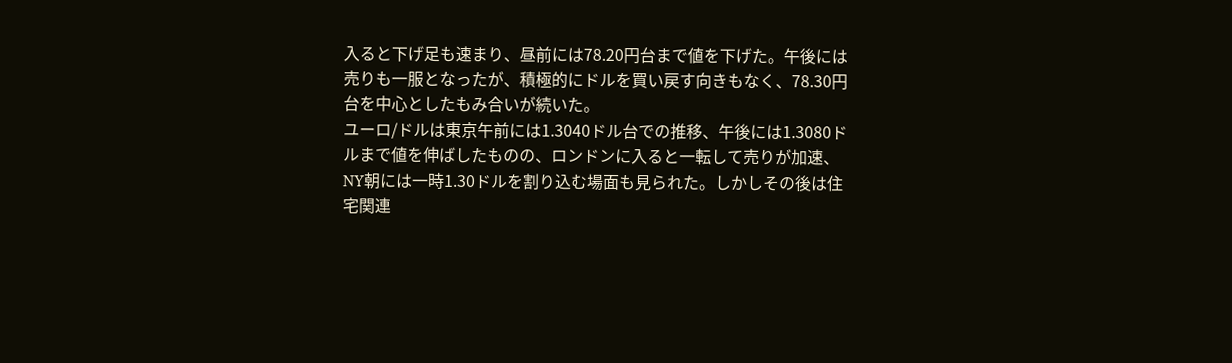入ると下げ足も速まり、昼前には78.20円台まで値を下げた。午後には売りも一服となったが、積極的にドルを買い戻す向きもなく、78.30円台を中心としたもみ合いが続いた。
ユーロ/ドルは東京午前には1.3040ドル台での推移、午後には1.3080ドルまで値を伸ばしたものの、ロンドンに入ると一転して売りが加速、NY朝には一時1.30ドルを割り込む場面も見られた。しかしその後は住宅関連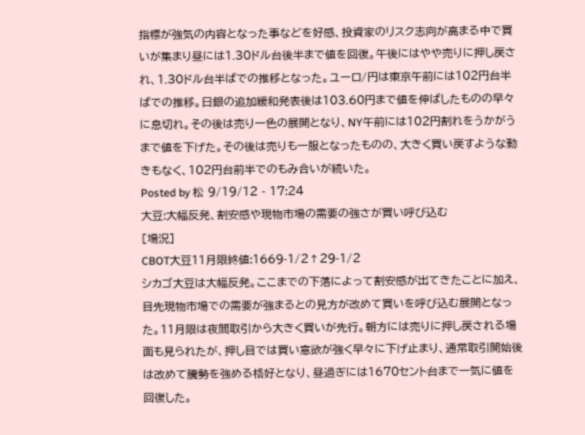指標が強気の内容となった事などを好感、投資家のリスク志向が高まる中で買いが集まり昼には1.30ドル台後半まで値を回復。午後にはやや売りに押し戻され、1.30ドル台半ばでの推移となった。ユーロ/円は東京午前には102円台半ばでの推移。日銀の追加緩和発表後は103.60円まで値を伸ばしたものの早々に息切れ。その後は売り一色の展開となり、NY午前には102円割れをうかがうまで値を下げた。その後は売りも一服となったものの、大きく買い戻すような動きもなく、102円台前半でのもみ合いが続いた。
Posted by 松 9/19/12 - 17:24
大豆:大幅反発、割安感や現物市場の需要の強さが買い呼び込む
[場況]
CBOT大豆11月限終値:1669-1/2↑29-1/2
シカゴ大豆は大幅反発。ここまでの下落によって割安感が出てきたことに加え、目先現物市場での需要が強まるとの見方が改めて買いを呼び込む展開となった。11月限は夜間取引から大きく買いが先行。朝方には売りに押し戻される場面も見られたが、押し目では買い意欲が強く早々に下げ止まり、通常取引開始後は改めて騰勢を強める格好となり、昼過ぎには1670セント台まで一気に値を回復した。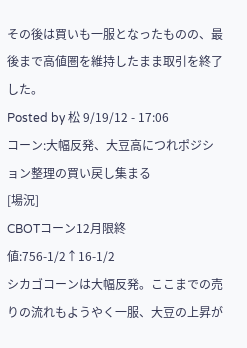その後は買いも一服となったものの、最後まで高値圏を維持したまま取引を終了した。
Posted by 松 9/19/12 - 17:06
コーン:大幅反発、大豆高につれポジション整理の買い戻し集まる
[場況]
CBOTコーン12月限終値:756-1/2↑16-1/2
シカゴコーンは大幅反発。ここまでの売りの流れもようやく一服、大豆の上昇が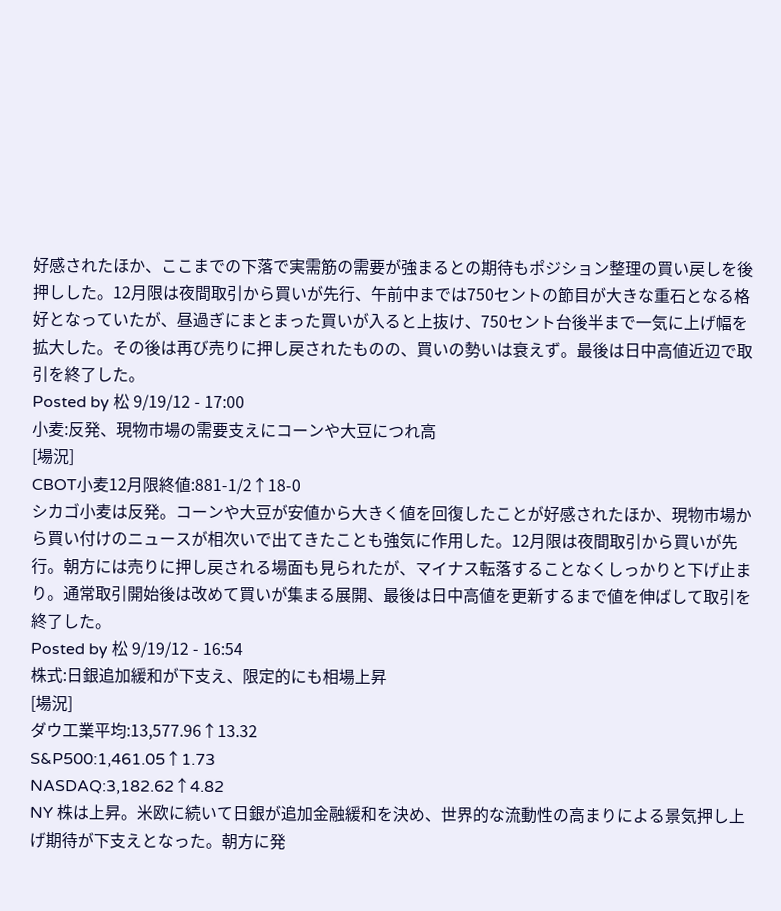好感されたほか、ここまでの下落で実需筋の需要が強まるとの期待もポジション整理の買い戻しを後押しした。12月限は夜間取引から買いが先行、午前中までは750セントの節目が大きな重石となる格好となっていたが、昼過ぎにまとまった買いが入ると上抜け、750セント台後半まで一気に上げ幅を拡大した。その後は再び売りに押し戻されたものの、買いの勢いは衰えず。最後は日中高値近辺で取引を終了した。
Posted by 松 9/19/12 - 17:00
小麦:反発、現物市場の需要支えにコーンや大豆につれ高
[場況]
CBOT小麦12月限終値:881-1/2↑18-0
シカゴ小麦は反発。コーンや大豆が安値から大きく値を回復したことが好感されたほか、現物市場から買い付けのニュースが相次いで出てきたことも強気に作用した。12月限は夜間取引から買いが先行。朝方には売りに押し戻される場面も見られたが、マイナス転落することなくしっかりと下げ止まり。通常取引開始後は改めて買いが集まる展開、最後は日中高値を更新するまで値を伸ばして取引を終了した。
Posted by 松 9/19/12 - 16:54
株式:日銀追加緩和が下支え、限定的にも相場上昇
[場況]
ダウ工業平均:13,577.96↑13.32
S&P500:1,461.05↑1.73
NASDAQ:3,182.62↑4.82
NY 株は上昇。米欧に続いて日銀が追加金融緩和を決め、世界的な流動性の高まりによる景気押し上げ期待が下支えとなった。朝方に発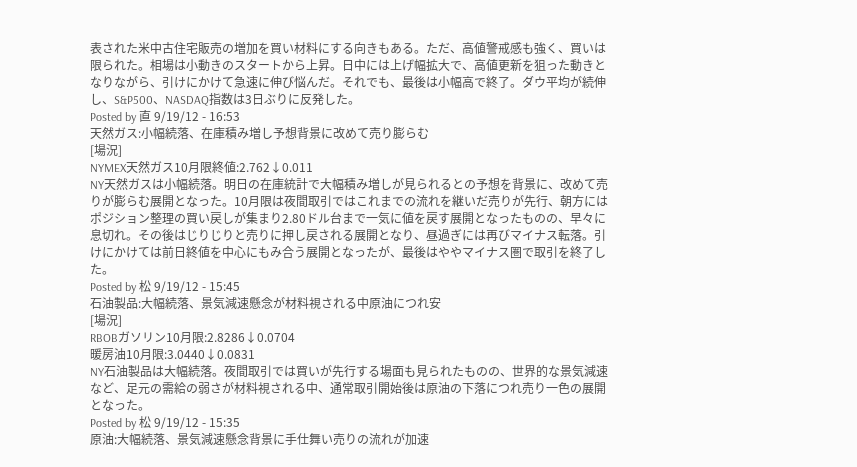表された米中古住宅販売の増加を買い材料にする向きもある。ただ、高値警戒感も強く、買いは限られた。相場は小動きのスタートから上昇。日中には上げ幅拡大で、高値更新を狙った動きとなりながら、引けにかけて急速に伸び悩んだ。それでも、最後は小幅高で終了。ダウ平均が続伸し、S&P500、NASDAQ指数は3日ぶりに反発した。
Posted by 直 9/19/12 - 16:53
天然ガス:小幅続落、在庫積み増し予想背景に改めて売り膨らむ
[場況]
NYMEX天然ガス10月限終値:2.762↓0.011
NY天然ガスは小幅続落。明日の在庫統計で大幅積み増しが見られるとの予想を背景に、改めて売りが膨らむ展開となった。10月限は夜間取引ではこれまでの流れを継いだ売りが先行、朝方にはポジション整理の買い戻しが集まり2.80ドル台まで一気に値を戻す展開となったものの、早々に息切れ。その後はじりじりと売りに押し戻される展開となり、昼過ぎには再びマイナス転落。引けにかけては前日終値を中心にもみ合う展開となったが、最後はややマイナス圏で取引を終了した。
Posted by 松 9/19/12 - 15:45
石油製品:大幅続落、景気減速懸念が材料視される中原油につれ安
[場況]
RBOBガソリン10月限:2.8286↓0.0704
暖房油10月限:3.0440↓0.0831
NY石油製品は大幅続落。夜間取引では買いが先行する場面も見られたものの、世界的な景気減速など、足元の需給の弱さが材料視される中、通常取引開始後は原油の下落につれ売り一色の展開となった。
Posted by 松 9/19/12 - 15:35
原油:大幅続落、景気減速懸念背景に手仕舞い売りの流れが加速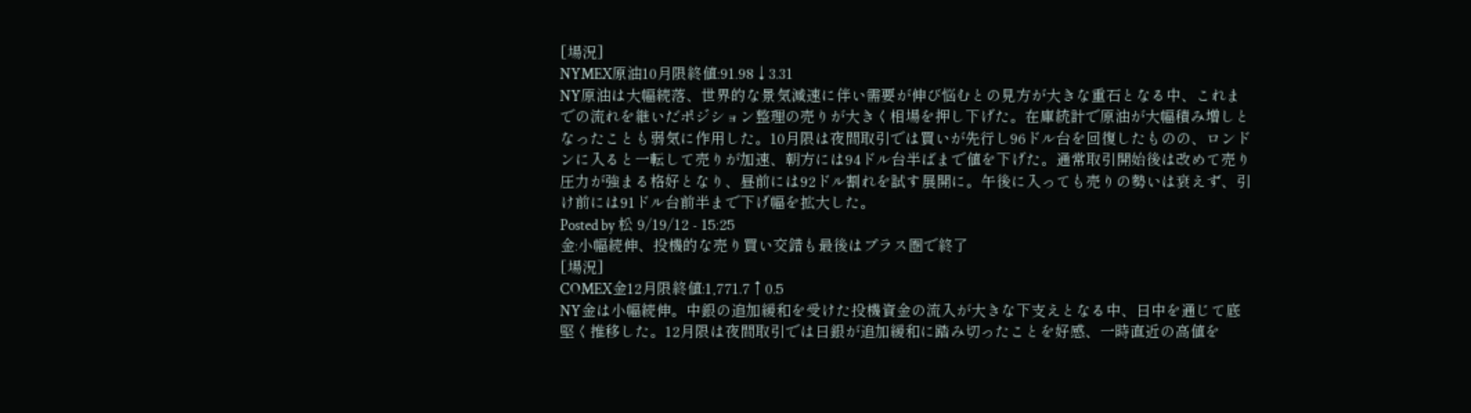[場況]
NYMEX原油10月限終値:91.98↓3.31
NY原油は大幅続落、世界的な景気減速に伴い需要が伸び悩むとの見方が大きな重石となる中、これまでの流れを継いだポジション整理の売りが大きく相場を押し下げた。在庫統計で原油が大幅積み増しとなったことも弱気に作用した。10月限は夜間取引では買いが先行し96ドル台を回復したものの、ロンドンに入ると一転して売りが加速、朝方には94ドル台半ばまで値を下げた。通常取引開始後は改めて売り圧力が強まる格好となり、昼前には92ドル割れを試す展開に。午後に入っても売りの勢いは衰えず、引け前には91ドル台前半まで下げ幅を拡大した。
Posted by 松 9/19/12 - 15:25
金:小幅続伸、投機的な売り買い交錯も最後はプラス圏で終了
[場況]
COMEX金12月限終値:1,771.7↑0.5
NY金は小幅続伸。中銀の追加緩和を受けた投機資金の流入が大きな下支えとなる中、日中を通じて底堅く推移した。12月限は夜間取引では日銀が追加緩和に踏み切ったことを好感、一時直近の高値を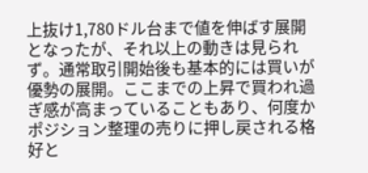上抜け1,780ドル台まで値を伸ばす展開となったが、それ以上の動きは見られず。通常取引開始後も基本的には買いが優勢の展開。ここまでの上昇で買われ過ぎ感が高まっていることもあり、何度かポジション整理の売りに押し戻される格好と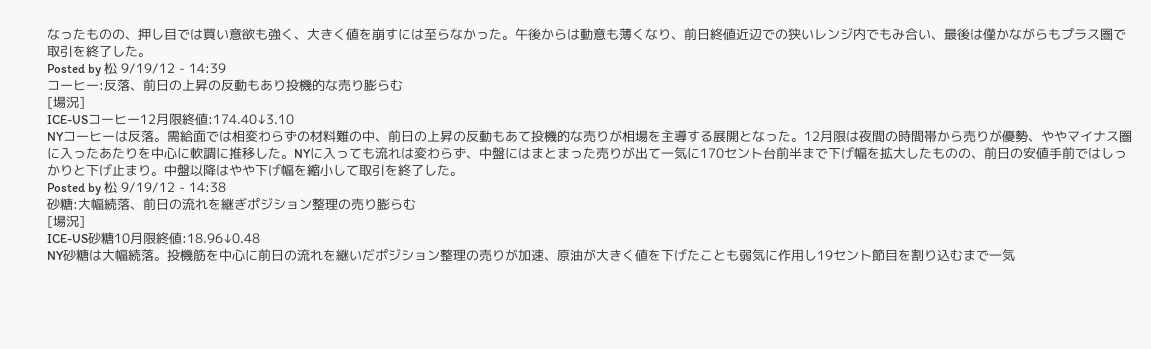なったものの、押し目では買い意欲も強く、大きく値を崩すには至らなかった。午後からは動意も薄くなり、前日終値近辺での狭いレンジ内でもみ合い、最後は僅かながらもプラス圏で取引を終了した。
Posted by 松 9/19/12 - 14:39
コーヒー:反落、前日の上昇の反動もあり投機的な売り膨らむ
[場況]
ICE-USコーヒー12月限終値:174.40↓3.10
NYコーヒーは反落。需給面では相変わらずの材料難の中、前日の上昇の反動もあて投機的な売りが相場を主導する展開となった。12月限は夜間の時間帯から売りが優勢、ややマイナス圏に入ったあたりを中心に軟調に推移した。NYに入っても流れは変わらず、中盤にはまとまった売りが出て一気に170セント台前半まで下げ幅を拡大したものの、前日の安値手前ではしっかりと下げ止まり。中盤以降はやや下げ幅を縮小して取引を終了した。
Posted by 松 9/19/12 - 14:38
砂糖:大幅続落、前日の流れを継ぎポジション整理の売り膨らむ
[場況]
ICE-US砂糖10月限終値:18.96↓0.48
NY砂糖は大幅続落。投機筋を中心に前日の流れを継いだポジション整理の売りが加速、原油が大きく値を下げたことも弱気に作用し19セント節目を割り込むまで一気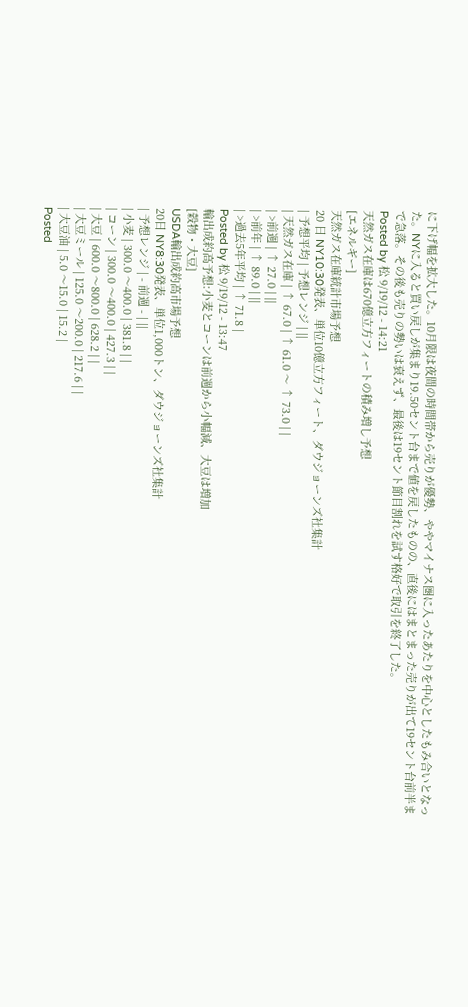に下げ幅を拡大した。10月限は夜間の時間帯から売りが優勢、ややマイナス圏に入ったあたりを中心としたもみ合いとなった。NYに入ると買い戻しが集まり19.50セント台まで値を戻したものの、直後にはまとまった売りが出て19セント台前半まで急落。その後も売りの勢いは衰えず、最後は19セント節目割れを試す格好で取引を終了した。
Posted by 松 9/19/12 - 14:21
天然ガス在庫は670億立方フィートの積み増し予想
[エネルギー]
天然ガス在庫統計市場予想
20 日 NY10:30発表、単位10億立方フィート、ダウジョーンズ社集計
| 予想平均 | 予想レンジ | ||
| 天然ガス在庫 | ↑ 67.0 | ↑ 61.0 〜 ↑ 73.0 | |
| >前週 | ↑ 27.0 | ||
| >前年 | ↑ 89.0 | ||
| >過去5年平均 | ↑ 71.8 |
Posted by 松 9/19/12 - 13:47
輸出成約高予想:小麦とコーンは前週から小幅減、大豆は増加
[穀物・大豆]
USDA輸出成約高市場予想
20日 NY8:30発表、単位1,000トン、ダウジョーンズ社集計
| 予想レンジ | - 前週 - | ||
| 小麦 | 300.0 〜400.0 | 381.8 | |
| コーン | 300.0 〜400.0 | 427.3 | |
| 大豆 | 600.0 〜800.0 | 628.2 | |
| 大豆ミール | 125.0 〜200.0 | 217.6 | |
| 大豆油 | 5.0 〜15.0 | 15.2 |
Posted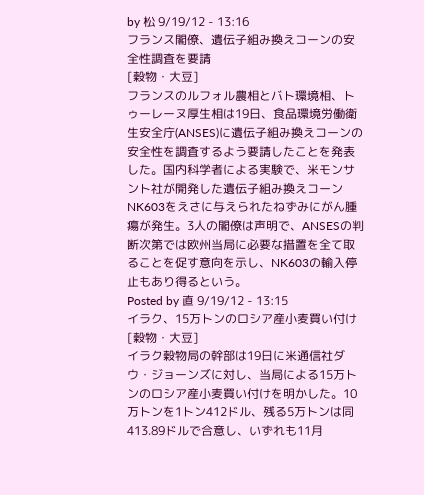by 松 9/19/12 - 13:16
フランス閣僚、遺伝子組み換えコーンの安全性調査を要請
[穀物・大豆]
フランスのルフォル農相とバト環境相、トゥーレーヌ厚生相は19日、食品環境労働衛生安全庁(ANSES)に遺伝子組み換えコーンの安全性を調査するよう要請したことを発表した。国内科学者による実験で、米モンサント社が開発した遺伝子組み換えコーンNK603をえさに与えられたねずみにがん腫瘍が発生。3人の閣僚は声明で、ANSESの判断次第では欧州当局に必要な措置を全て取ることを促す意向を示し、NK603の輸入停止もあり得るという。
Posted by 直 9/19/12 - 13:15
イラク、15万トンのロシア産小麦買い付け
[穀物・大豆]
イラク穀物局の幹部は19日に米通信社ダウ・ジョーンズに対し、当局による15万トンのロシア産小麦買い付けを明かした。10万トンを1トン412ドル、残る5万トンは同413.89ドルで合意し、いずれも11月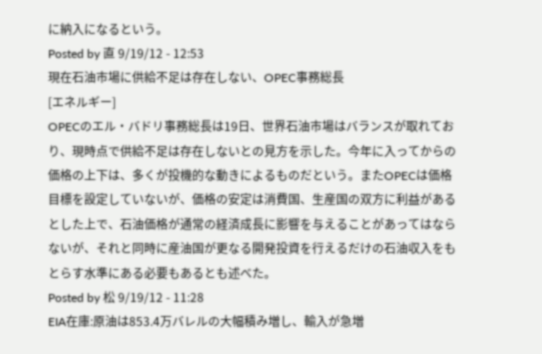に納入になるという。
Posted by 直 9/19/12 - 12:53
現在石油市場に供給不足は存在しない、OPEC事務総長
[エネルギー]
OPECのエル・バドリ事務総長は19日、世界石油市場はバランスが取れており、現時点で供給不足は存在しないとの見方を示した。今年に入ってからの価格の上下は、多くが投機的な動きによるものだという。またOPECは価格目標を設定していないが、価格の安定は消費国、生産国の双方に利益があるとした上で、石油価格が通常の経済成長に影響を与えることがあってはならないが、それと同時に産油国が更なる開発投資を行えるだけの石油収入をもとらす水準にある必要もあるとも述べた。
Posted by 松 9/19/12 - 11:28
EIA在庫:原油は853.4万バレルの大幅積み増し、輸入が急増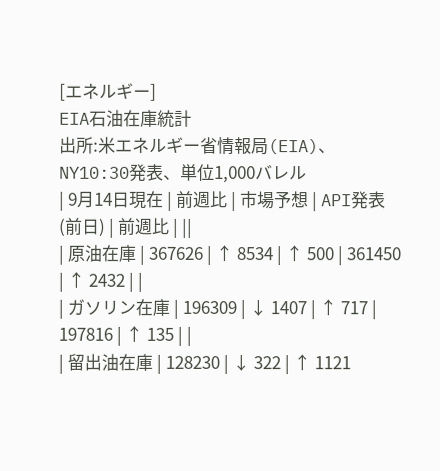[エネルギー]
EIA石油在庫統計
出所:米エネルギー省情報局(EIA)、NY10:30発表、単位1,000バレル
| 9月14日現在 | 前週比 | 市場予想 | API発表(前日) | 前週比 | ||
| 原油在庫 | 367626 | ↑ 8534 | ↑ 500 | 361450 | ↑ 2432 | |
| ガソリン在庫 | 196309 | ↓ 1407 | ↑ 717 | 197816 | ↑ 135 | |
| 留出油在庫 | 128230 | ↓ 322 | ↑ 1121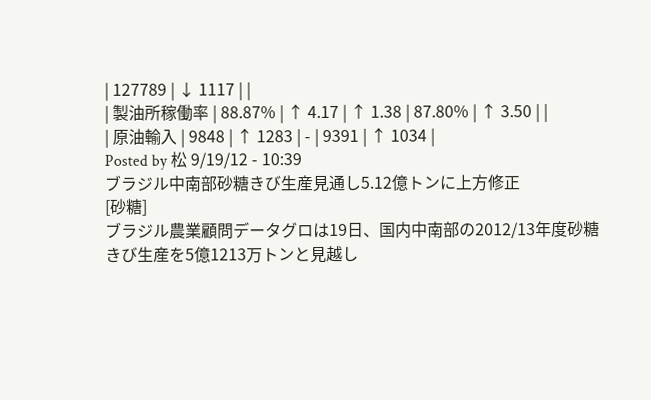| 127789 | ↓ 1117 | |
| 製油所稼働率 | 88.87% | ↑ 4.17 | ↑ 1.38 | 87.80% | ↑ 3.50 | |
| 原油輸入 | 9848 | ↑ 1283 | - | 9391 | ↑ 1034 |
Posted by 松 9/19/12 - 10:39
ブラジル中南部砂糖きび生産見通し5.12億トンに上方修正
[砂糖]
ブラジル農業顧問データグロは19日、国内中南部の2012/13年度砂糖きび生産を5億1213万トンと見越し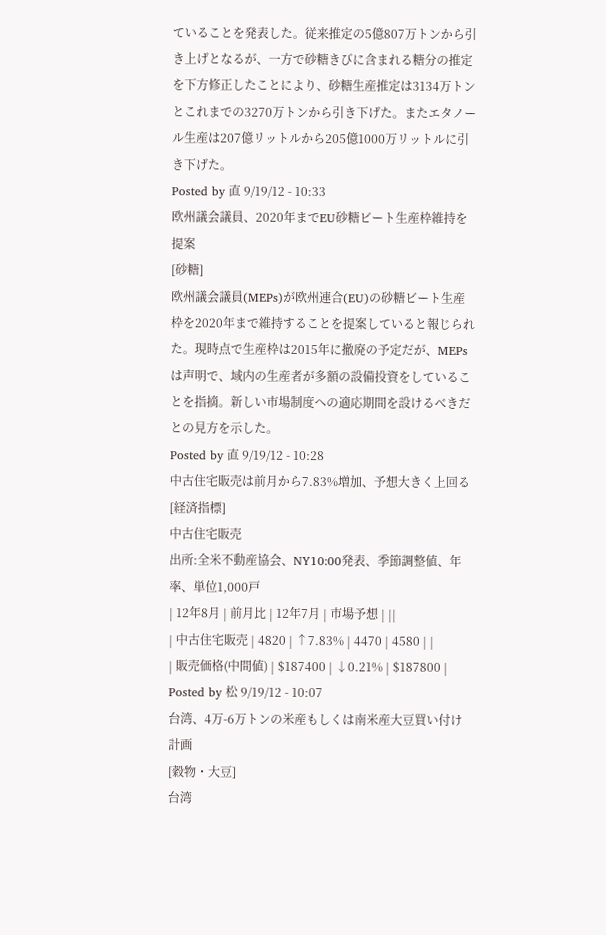ていることを発表した。従来推定の5億807万トンから引き上げとなるが、一方で砂糖きびに含まれる糖分の推定を下方修正したことにより、砂糖生産推定は3134万トンとこれまでの3270万トンから引き下げた。またエタノール生産は207億リットルから205億1000万リットルに引き下げた。
Posted by 直 9/19/12 - 10:33
欧州議会議員、2020年までEU砂糖ビート生産枠維持を提案
[砂糖]
欧州議会議員(MEPs)が欧州連合(EU)の砂糖ビート生産枠を2020年まで維持することを提案していると報じられた。現時点で生産枠は2015年に撤廃の予定だが、MEPsは声明で、域内の生産者が多額の設備投資をしていることを指摘。新しい市場制度への適応期間を設けるべきだとの見方を示した。
Posted by 直 9/19/12 - 10:28
中古住宅販売は前月から7.83%増加、予想大きく上回る
[経済指標]
中古住宅販売
出所:全米不動産協会、NY10:00発表、季節調整値、年率、単位1,000戸
| 12年8月 | 前月比 | 12年7月 | 市場予想 | ||
| 中古住宅販売 | 4820 | ↑7.83% | 4470 | 4580 | |
| 販売価格(中間値) | $187400 | ↓0.21% | $187800 |
Posted by 松 9/19/12 - 10:07
台湾、4万-6万トンの米産もしくは南米産大豆買い付け計画
[穀物・大豆]
台湾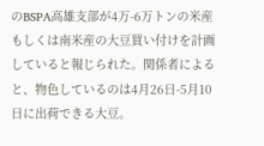のBSPA高雄支部が4万-6万トンの米産もしくは南米産の大豆買い付けを計画していると報じられた。関係者によると、物色しているのは4月26日-5月10日に出荷できる大豆。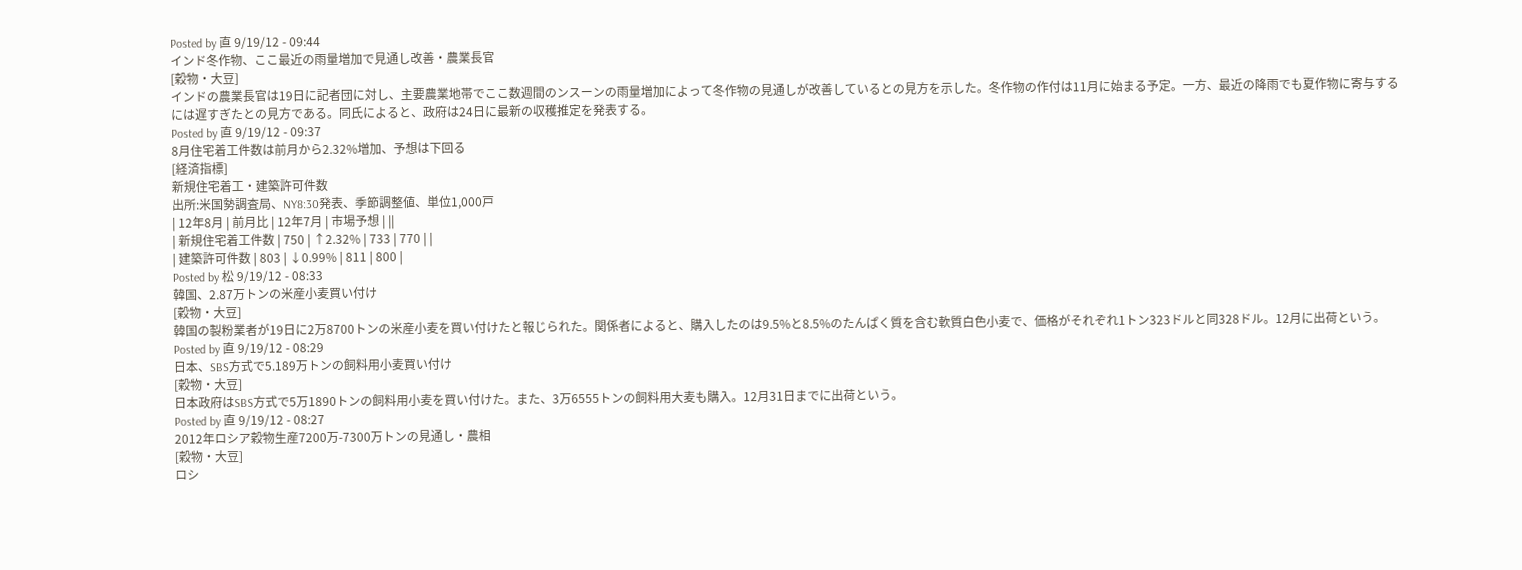Posted by 直 9/19/12 - 09:44
インド冬作物、ここ最近の雨量増加で見通し改善・農業長官
[穀物・大豆]
インドの農業長官は19日に記者団に対し、主要農業地帯でここ数週間のンスーンの雨量増加によって冬作物の見通しが改善しているとの見方を示した。冬作物の作付は11月に始まる予定。一方、最近の降雨でも夏作物に寄与するには遅すぎたとの見方である。同氏によると、政府は24日に最新の収穫推定を発表する。
Posted by 直 9/19/12 - 09:37
8月住宅着工件数は前月から2.32%増加、予想は下回る
[経済指標]
新規住宅着工・建築許可件数
出所:米国勢調査局、NY8:30発表、季節調整値、単位1,000戸
| 12年8月 | 前月比 | 12年7月 | 市場予想 | ||
| 新規住宅着工件数 | 750 | ↑2.32% | 733 | 770 | |
| 建築許可件数 | 803 | ↓0.99% | 811 | 800 |
Posted by 松 9/19/12 - 08:33
韓国、2.87万トンの米産小麦買い付け
[穀物・大豆]
韓国の製粉業者が19日に2万8700トンの米産小麦を買い付けたと報じられた。関係者によると、購入したのは9.5%と8.5%のたんぱく質を含む軟質白色小麦で、価格がそれぞれ1トン323ドルと同328ドル。12月に出荷という。
Posted by 直 9/19/12 - 08:29
日本、SBS方式で5.189万トンの飼料用小麦買い付け
[穀物・大豆]
日本政府はSBS方式で5万1890トンの飼料用小麦を買い付けた。また、3万6555トンの飼料用大麦も購入。12月31日までに出荷という。
Posted by 直 9/19/12 - 08:27
2012年ロシア穀物生産7200万-7300万トンの見通し・農相
[穀物・大豆]
ロシ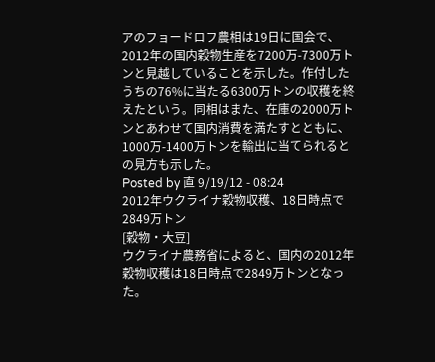アのフョードロフ農相は19日に国会で、2012年の国内穀物生産を7200万-7300万トンと見越していることを示した。作付したうちの76%に当たる6300万トンの収穫を終えたという。同相はまた、在庫の2000万トンとあわせて国内消費を満たすとともに、1000万-1400万トンを輸出に当てられるとの見方も示した。
Posted by 直 9/19/12 - 08:24
2012年ウクライナ穀物収穫、18日時点で2849万トン
[穀物・大豆]
ウクライナ農務省によると、国内の2012年穀物収穫は18日時点で2849万トンとなった。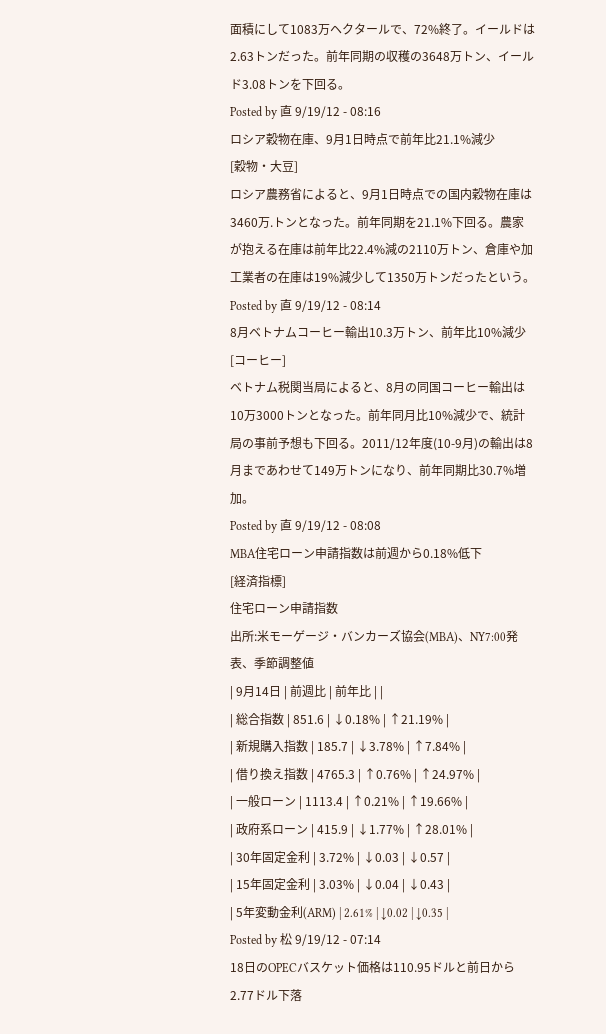面積にして1083万ヘクタールで、72%終了。イールドは2.63トンだった。前年同期の収穫の3648万トン、イールド3.08トンを下回る。
Posted by 直 9/19/12 - 08:16
ロシア穀物在庫、9月1日時点で前年比21.1%減少
[穀物・大豆]
ロシア農務省によると、9月1日時点での国内穀物在庫は3460万.トンとなった。前年同期を21.1%下回る。農家が抱える在庫は前年比22.4%減の2110万トン、倉庫や加工業者の在庫は19%減少して1350万トンだったという。
Posted by 直 9/19/12 - 08:14
8月ベトナムコーヒー輸出10.3万トン、前年比10%減少
[コーヒー]
ベトナム税関当局によると、8月の同国コーヒー輸出は10万3000トンとなった。前年同月比10%減少で、統計局の事前予想も下回る。2011/12年度(10-9月)の輸出は8月まであわせて149万トンになり、前年同期比30.7%増加。
Posted by 直 9/19/12 - 08:08
MBA住宅ローン申請指数は前週から0.18%低下
[経済指標]
住宅ローン申請指数
出所:米モーゲージ・バンカーズ協会(MBA)、NY7:00発表、季節調整値
| 9月14日 | 前週比 | 前年比 | |
| 総合指数 | 851.6 | ↓0.18% | ↑21.19% |
| 新規購入指数 | 185.7 | ↓3.78% | ↑7.84% |
| 借り換え指数 | 4765.3 | ↑0.76% | ↑24.97% |
| 一般ローン | 1113.4 | ↑0.21% | ↑19.66% |
| 政府系ローン | 415.9 | ↓1.77% | ↑28.01% |
| 30年固定金利 | 3.72% | ↓0.03 | ↓0.57 |
| 15年固定金利 | 3.03% | ↓0.04 | ↓0.43 |
| 5年変動金利(ARM) | 2.61% | ↓0.02 | ↓0.35 |
Posted by 松 9/19/12 - 07:14
18日のOPECバスケット価格は110.95ドルと前日から2.77ドル下落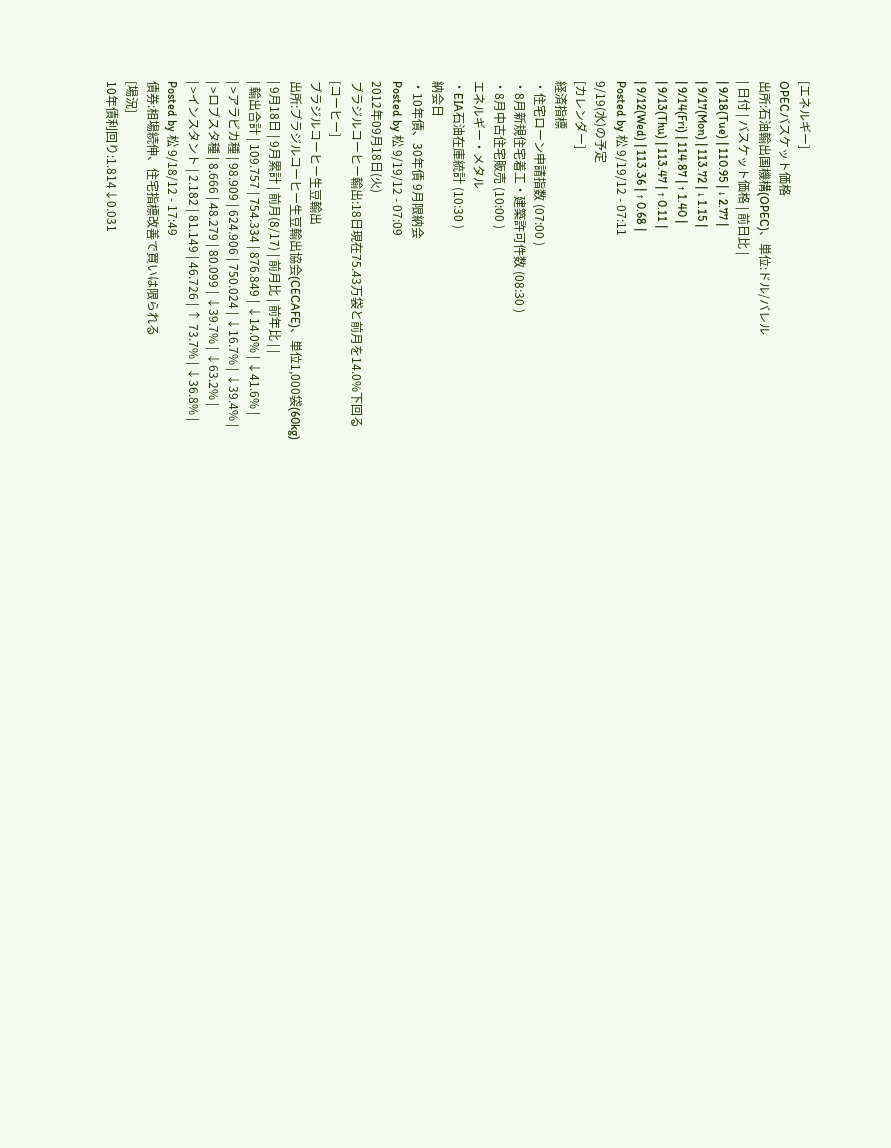[エネルギー]
OPECバスケット価格
出所:石油輸出国機構(OPEC)、単位:ドル/バレル
| 日付 | バスケット価格 | 前日比 |
| 9/18(Tue) | 110.95 | ↓ 2.77 |
| 9/17(Mon) | 113.72 | ↓ 1.15 |
| 9/14(Fri) | 114.87 | ↑ 1.40 |
| 9/13(Thu) | 113.47 | ↑ 0.11 |
| 9/12(Wed) | 113.36 | ↑ 0.68 |
Posted by 松 9/19/12 - 07:11
9/19(水)の予定
[カレンダー]
経済指標
・住宅ローン申請指数 (07:00 )
・8月新規住宅着工・建築許可件数 (08:30 )
・8月中古住宅販売 (10:00 )
エネルギー・メタル
・EIA石油在庫統計 (10:30 )
納会日
・10年債、30年債 9月限納会
Posted by 松 9/19/12 - 07:09
2012年09月18日(火)
ブラジルコーヒー輸出:18日現在75.43万袋と前月を14.0%下回る
[コーヒー]
ブラジルコーヒー生豆輸出
出所:ブラジルコーヒー生豆輸出協会(CECAFE)、単位1,000袋(60kg)
| 9月18日 | 9月累計 | 前月(8/17) | 前月比 | 前年比 | |
| 輸出合計 | 109.757 | 754.334 | 876.849 | ↓14.0% | ↓41.6% |
| >アラビカ種 | 98.909 | 624.906 | 750.024 | ↓16.7% | ↓39.4% |
| >ロブスタ種 | 8.666 | 48.279 | 80.099 | ↓39.7% | ↓63.2% |
| >インスタント | 2.182 | 81.149 | 46.726 | ↑ 73.7% | ↓36.8% |
Posted by 松 9/18/12 - 17:49
債券:相場続伸、住宅指標改善で買いは限られる
[場況]
10年債利回り:1.814↓0.031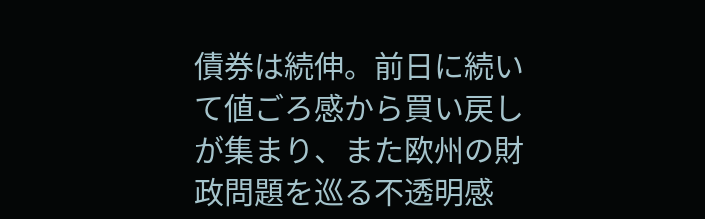債券は続伸。前日に続いて値ごろ感から買い戻しが集まり、また欧州の財政問題を巡る不透明感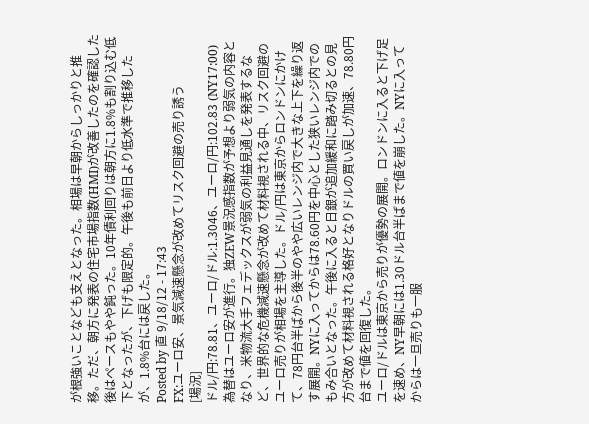が根強いことなども支えとなった。相場は早朝からしっかりと推移。ただ、朝方に発表の住宅市場指数(HMI)が改善したのを確認した後はペースもやや鈍った。10年債利回りは朝方に1.8%も割り込む低下となったが、下げも限定的。午後も前日より低水準で推移したが、1.8%台には戻した。
Posted by 直 9/18/12 - 17:43
FX:ユーロ安、景気減速懸念が改めてリスク回避の売り誘う
[場況]
ドル/円:78.81、ユーロ/ドル:1.3046、ユーロ/円:102.83 (NY17:00)
為替はユーロ安が進行。独ZEW景況感指数が予想より弱気の内容となり、米物流大手フェデックスが弱気の利益見通しを発表するなど、世界的な危機減速懸念が改めて材料視される中、リスク回避のユーロ売りが相場を主導した。ドル/円は東京からロンドンにかけて、78円台半ばから後半のやや広いレンジ内で大きな上下を繰り返す展開。NYに入ってからは78.60円を中心とした狭いレンジ内でのもみ合いとなった。午後に入ると日銀が追加緩和に踏み切るとの見方が改めて材料視される格好となりドルの買い戻しが加速、78.80円台まで値を回復した。
ユーロ/ドルは東京から売りが優勢の展開。ロンドンに入ると下げ足を速め、NY早朝には1.30ドル台半ばまで値を崩した。NYに入ってからは一旦売りも一服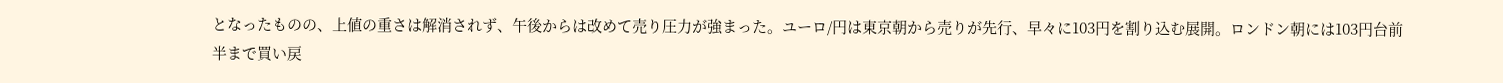となったものの、上値の重さは解消されず、午後からは改めて売り圧力が強まった。ユーロ/円は東京朝から売りが先行、早々に103円を割り込む展開。ロンドン朝には103円台前半まで買い戻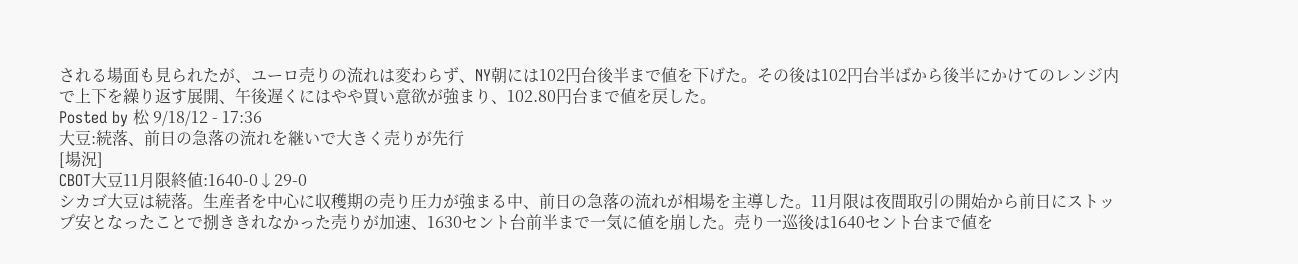される場面も見られたが、ユーロ売りの流れは変わらず、NY朝には102円台後半まで値を下げた。その後は102円台半ばから後半にかけてのレンジ内で上下を繰り返す展開、午後遅くにはやや買い意欲が強まり、102.80円台まで値を戻した。
Posted by 松 9/18/12 - 17:36
大豆:続落、前日の急落の流れを継いで大きく売りが先行
[場況]
CBOT大豆11月限終値:1640-0↓29-0
シカゴ大豆は続落。生産者を中心に収穫期の売り圧力が強まる中、前日の急落の流れが相場を主導した。11月限は夜間取引の開始から前日にストップ安となったことで捌ききれなかった売りが加速、1630セント台前半まで一気に値を崩した。売り一巡後は1640セント台まで値を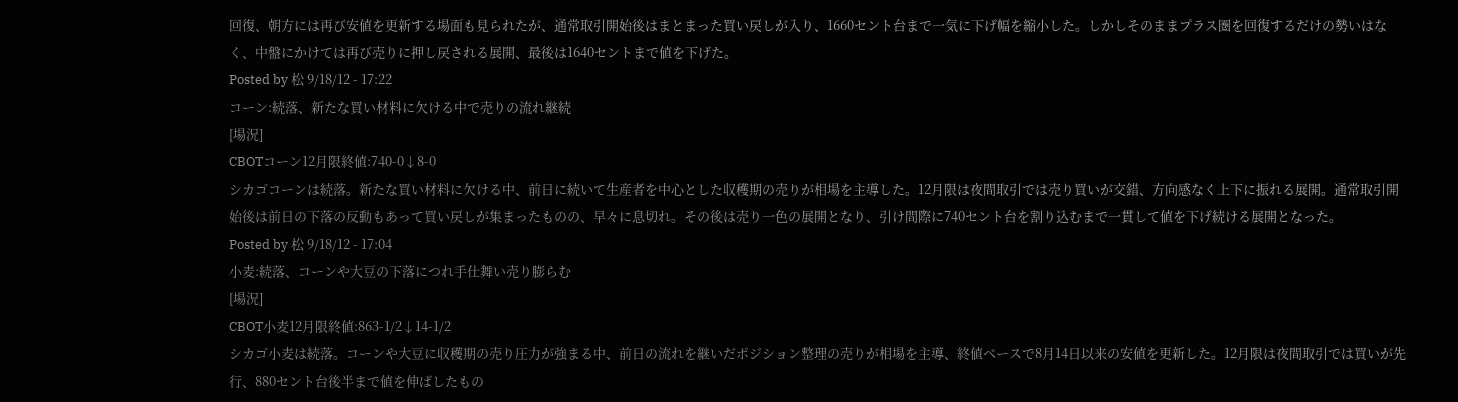回復、朝方には再び安値を更新する場面も見られたが、通常取引開始後はまとまった買い戻しが入り、1660セント台まで一気に下げ幅を縮小した。しかしそのままプラス圏を回復するだけの勢いはなく、中盤にかけては再び売りに押し戻される展開、最後は1640セントまで値を下げた。
Posted by 松 9/18/12 - 17:22
コーン:続落、新たな買い材料に欠ける中で売りの流れ継続
[場況]
CBOTコーン12月限終値:740-0↓8-0
シカゴコーンは続落。新たな買い材料に欠ける中、前日に続いて生産者を中心とした収穫期の売りが相場を主導した。12月限は夜間取引では売り買いが交錯、方向感なく上下に振れる展開。通常取引開始後は前日の下落の反動もあって買い戻しが集まったものの、早々に息切れ。その後は売り一色の展開となり、引け間際に740セント台を割り込むまで一貫して値を下げ続ける展開となった。
Posted by 松 9/18/12 - 17:04
小麦:続落、コーンや大豆の下落につれ手仕舞い売り膨らむ
[場況]
CBOT小麦12月限終値:863-1/2↓14-1/2
シカゴ小麦は続落。コーンや大豆に収穫期の売り圧力が強まる中、前日の流れを継いだポジション整理の売りが相場を主導、終値ベースで8月14日以来の安値を更新した。12月限は夜間取引では買いが先行、880セント台後半まで値を伸ばしたもの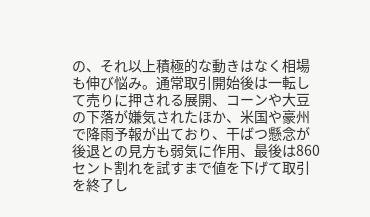の、それ以上積極的な動きはなく相場も伸び悩み。通常取引開始後は一転して売りに押される展開、コーンや大豆の下落が嫌気されたほか、米国や豪州で降雨予報が出ており、干ばつ懸念が後退との見方も弱気に作用、最後は860セント割れを試すまで値を下げて取引を終了し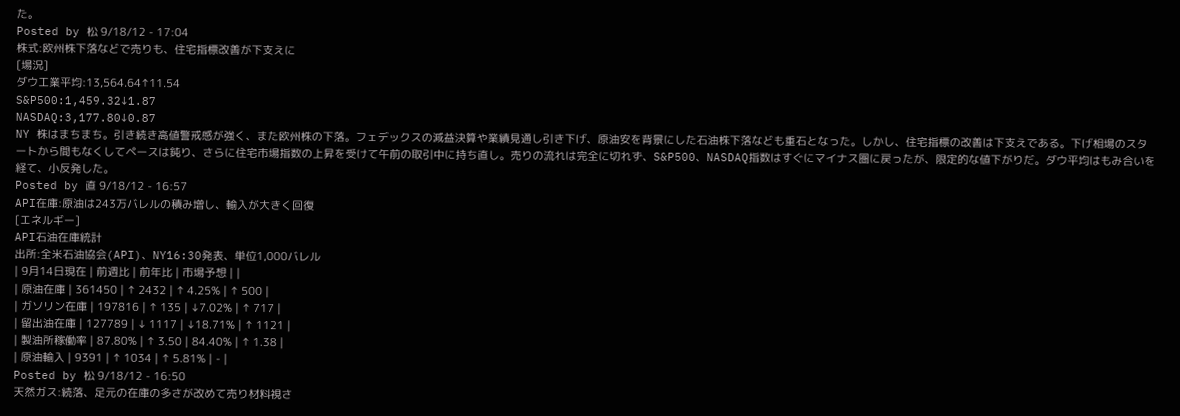た。
Posted by 松 9/18/12 - 17:04
株式:欧州株下落などで売りも、住宅指標改善が下支えに
[場況]
ダウ工業平均:13,564.64↑11.54
S&P500:1,459.32↓1.87
NASDAQ:3,177.80↓0.87
NY 株はまちまち。引き続き高値警戒感が強く、また欧州株の下落。フェデックスの減益決算や業績見通し引き下げ、原油安を背景にした石油株下落なども重石となった。しかし、住宅指標の改善は下支えである。下げ相場のスタートから間もなくしてペースは鈍り、さらに住宅市場指数の上昇を受けて午前の取引中に持ち直し。売りの流れは完全に切れず、S&P500、NASDAQ指数はすぐにマイナス圏に戻ったが、限定的な値下がりだ。ダウ平均はもみ合いを経て、小反発した。
Posted by 直 9/18/12 - 16:57
API在庫:原油は243万バレルの積み増し、輸入が大きく回復
[エネルギー]
API石油在庫統計
出所:全米石油協会(API)、NY16:30発表、単位1,000バレル
| 9月14日現在 | 前週比 | 前年比 | 市場予想 | |
| 原油在庫 | 361450 | ↑ 2432 | ↑ 4.25% | ↑ 500 |
| ガソリン在庫 | 197816 | ↑ 135 | ↓7.02% | ↑ 717 |
| 留出油在庫 | 127789 | ↓ 1117 | ↓18.71% | ↑ 1121 |
| 製油所稼働率 | 87.80% | ↑ 3.50 | 84.40% | ↑ 1.38 |
| 原油輸入 | 9391 | ↑ 1034 | ↑ 5.81% | - |
Posted by 松 9/18/12 - 16:50
天然ガス:続落、足元の在庫の多さが改めて売り材料視さ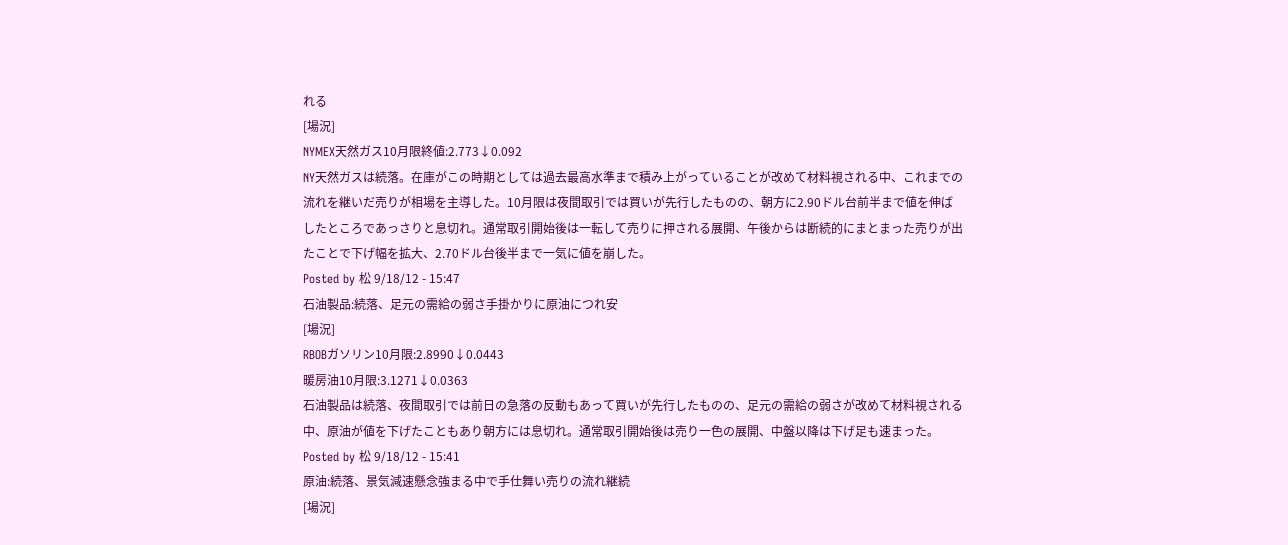れる
[場況]
NYMEX天然ガス10月限終値:2.773↓0.092
NY天然ガスは続落。在庫がこの時期としては過去最高水準まで積み上がっていることが改めて材料視される中、これまでの流れを継いだ売りが相場を主導した。10月限は夜間取引では買いが先行したものの、朝方に2.90ドル台前半まで値を伸ばしたところであっさりと息切れ。通常取引開始後は一転して売りに押される展開、午後からは断続的にまとまった売りが出たことで下げ幅を拡大、2.70ドル台後半まで一気に値を崩した。
Posted by 松 9/18/12 - 15:47
石油製品:続落、足元の需給の弱さ手掛かりに原油につれ安
[場況]
RBOBガソリン10月限:2.8990↓0.0443
暖房油10月限:3.1271↓0.0363
石油製品は続落、夜間取引では前日の急落の反動もあって買いが先行したものの、足元の需給の弱さが改めて材料視される中、原油が値を下げたこともあり朝方には息切れ。通常取引開始後は売り一色の展開、中盤以降は下げ足も速まった。
Posted by 松 9/18/12 - 15:41
原油:続落、景気減速懸念強まる中で手仕舞い売りの流れ継続
[場況]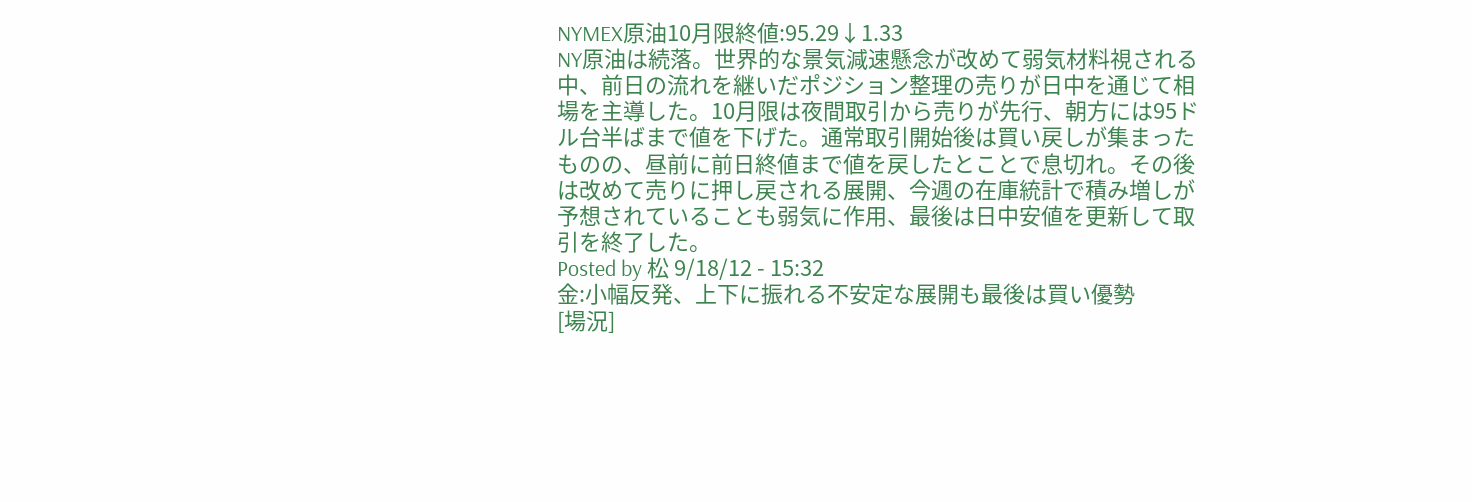NYMEX原油10月限終値:95.29↓1.33
NY原油は続落。世界的な景気減速懸念が改めて弱気材料視される中、前日の流れを継いだポジション整理の売りが日中を通じて相場を主導した。10月限は夜間取引から売りが先行、朝方には95ドル台半ばまで値を下げた。通常取引開始後は買い戻しが集まったものの、昼前に前日終値まで値を戻したとことで息切れ。その後は改めて売りに押し戻される展開、今週の在庫統計で積み増しが予想されていることも弱気に作用、最後は日中安値を更新して取引を終了した。
Posted by 松 9/18/12 - 15:32
金:小幅反発、上下に振れる不安定な展開も最後は買い優勢
[場況]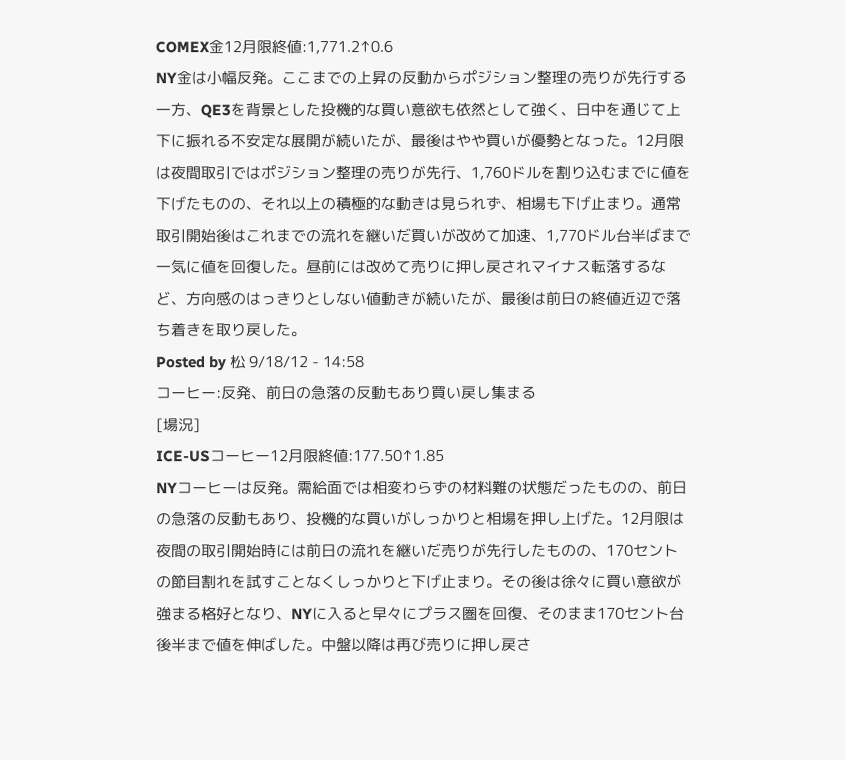COMEX金12月限終値:1,771.2↑0.6
NY金は小幅反発。ここまでの上昇の反動からポジション整理の売りが先行する一方、QE3を背景とした投機的な買い意欲も依然として強く、日中を通じて上下に振れる不安定な展開が続いたが、最後はやや買いが優勢となった。12月限は夜間取引ではポジション整理の売りが先行、1,760ドルを割り込むまでに値を下げたものの、それ以上の積極的な動きは見られず、相場も下げ止まり。通常取引開始後はこれまでの流れを継いだ買いが改めて加速、1,770ドル台半ばまで一気に値を回復した。昼前には改めて売りに押し戻されマイナス転落するなど、方向感のはっきりとしない値動きが続いたが、最後は前日の終値近辺で落ち着きを取り戻した。
Posted by 松 9/18/12 - 14:58
コーヒー:反発、前日の急落の反動もあり買い戻し集まる
[場況]
ICE-USコーヒー12月限終値:177.50↑1.85
NYコーヒーは反発。需給面では相変わらずの材料難の状態だったものの、前日の急落の反動もあり、投機的な買いがしっかりと相場を押し上げた。12月限は夜間の取引開始時には前日の流れを継いだ売りが先行したものの、170セントの節目割れを試すことなくしっかりと下げ止まり。その後は徐々に買い意欲が強まる格好となり、NYに入ると早々にプラス圏を回復、そのまま170セント台後半まで値を伸ばした。中盤以降は再び売りに押し戻さ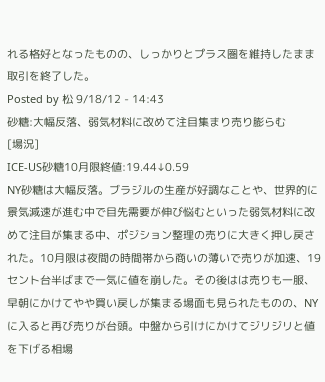れる格好となったものの、しっかりとプラス圏を維持したまま取引を終了した。
Posted by 松 9/18/12 - 14:43
砂糖:大幅反落、弱気材料に改めて注目集まり売り膨らむ
[場況]
ICE-US砂糖10月限終値:19.44↓0.59
NY砂糖は大幅反落。ブラジルの生産が好調なことや、世界的に景気減速が進む中で目先需要が伸び悩むといった弱気材料に改めて注目が集まる中、ポジション整理の売りに大きく押し戻された。10月限は夜間の時間帯から商いの薄いで売りが加速、19セント台半ばまで一気に値を崩した。その後はは売りも一服、早朝にかけてやや買い戻しが集まる場面も見られたものの、NYに入ると再び売りが台頭。中盤から引けにかけてジリジリと値を下げる相場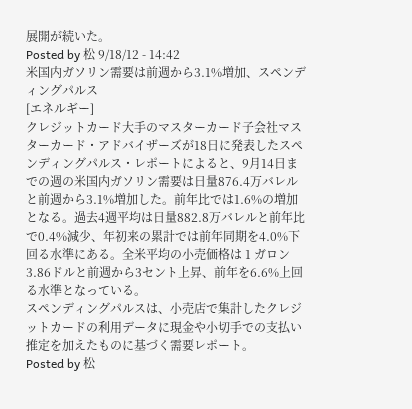展開が続いた。
Posted by 松 9/18/12 - 14:42
米国内ガソリン需要は前週から3.1%増加、スペンディングパルス
[エネルギー]
クレジットカード大手のマスターカード子会社マスターカード・アドバイザーズが18日に発表したスペンディングパルス・レポートによると、9月14日までの週の米国内ガソリン需要は日量876.4万バレルと前週から3.1%増加した。前年比では1.6%の増加となる。過去4週平均は日量882.8万バレルと前年比で0.4%減少、年初来の累計では前年同期を4.0%下回る水準にある。全米平均の小売価格は 1 ガロン3.86ドルと前週から3セント上昇、前年を6.6%上回る水準となっている。
スペンディングパルスは、小売店で集計したクレジットカードの利用データに現金や小切手での支払い推定を加えたものに基づく需要レポート。
Posted by 松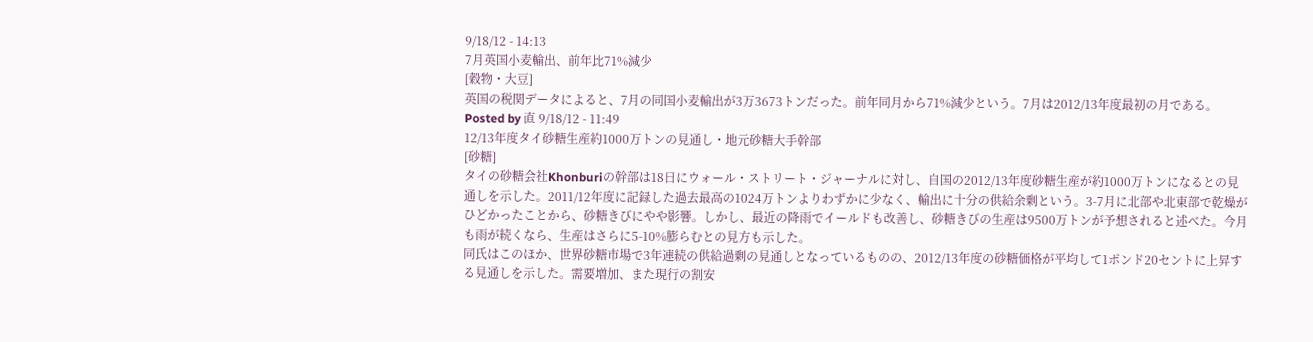9/18/12 - 14:13
7月英国小麦輸出、前年比71%減少
[穀物・大豆]
英国の税関データによると、7月の同国小麦輸出が3万3673トンだった。前年同月から71%減少という。7月は2012/13年度最初の月である。
Posted by 直 9/18/12 - 11:49
12/13年度タイ砂糖生産約1000万トンの見通し・地元砂糖大手幹部
[砂糖]
タイの砂糖会社Khonburiの幹部は18日にウォール・ストリート・ジャーナルに対し、自国の2012/13年度砂糖生産が約1000万トンになるとの見通しを示した。2011/12年度に記録した過去最高の1024万トンよりわずかに少なく、輸出に十分の供給余剰という。3-7月に北部や北東部で乾燥がひどかったことから、砂糖きびにやや影響。しかし、最近の降雨でイールドも改善し、砂糖きびの生産は9500万トンが予想されると述べた。今月も雨が続くなら、生産はさらに5-10%膨らむとの見方も示した。
同氏はこのほか、世界砂糖市場で3年連続の供給過剰の見通しとなっているものの、2012/13年度の砂糖価格が平均して1ポンド20セントに上昇する見通しを示した。需要増加、また現行の割安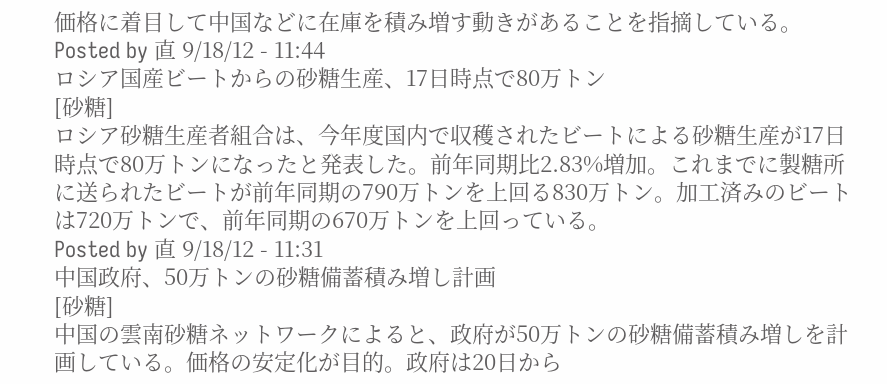価格に着目して中国などに在庫を積み増す動きがあることを指摘している。
Posted by 直 9/18/12 - 11:44
ロシア国産ビートからの砂糖生産、17日時点で80万トン
[砂糖]
ロシア砂糖生産者組合は、今年度国内で収穫されたビートによる砂糖生産が17日時点で80万トンになったと発表した。前年同期比2.83%増加。これまでに製糖所に送られたビートが前年同期の790万トンを上回る830万トン。加工済みのビートは720万トンで、前年同期の670万トンを上回っている。
Posted by 直 9/18/12 - 11:31
中国政府、50万トンの砂糖備蓄積み増し計画
[砂糖]
中国の雲南砂糖ネットワークによると、政府が50万トンの砂糖備蓄積み増しを計画している。価格の安定化が目的。政府は20日から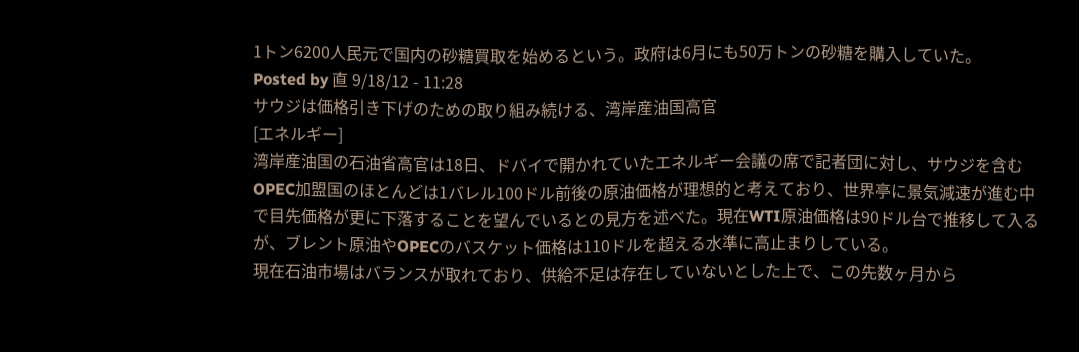1トン6200人民元で国内の砂糖買取を始めるという。政府は6月にも50万トンの砂糖を購入していた。
Posted by 直 9/18/12 - 11:28
サウジは価格引き下げのための取り組み続ける、湾岸産油国高官
[エネルギー]
湾岸産油国の石油省高官は18日、ドバイで開かれていたエネルギー会議の席で記者団に対し、サウジを含むOPEC加盟国のほとんどは1バレル100ドル前後の原油価格が理想的と考えており、世界亭に景気減速が進む中で目先価格が更に下落することを望んでいるとの見方を述べた。現在WTI原油価格は90ドル台で推移して入るが、ブレント原油やOPECのバスケット価格は110ドルを超える水準に高止まりしている。
現在石油市場はバランスが取れており、供給不足は存在していないとした上で、この先数ヶ月から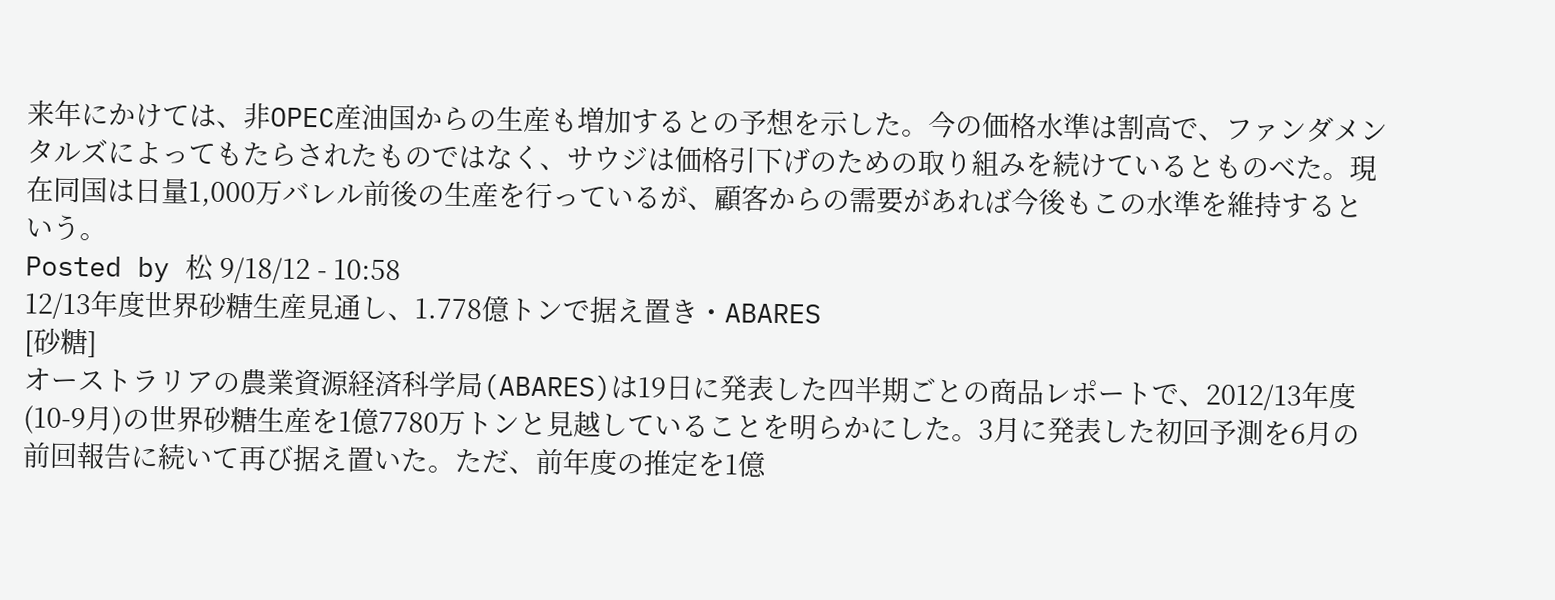来年にかけては、非OPEC産油国からの生産も増加するとの予想を示した。今の価格水準は割高で、ファンダメンタルズによってもたらされたものではなく、サウジは価格引下げのための取り組みを続けているとものべた。現在同国は日量1,000万バレル前後の生産を行っているが、顧客からの需要があれば今後もこの水準を維持するという。
Posted by 松 9/18/12 - 10:58
12/13年度世界砂糖生産見通し、1.778億トンで据え置き・ABARES
[砂糖]
オーストラリアの農業資源経済科学局(ABARES)は19日に発表した四半期ごとの商品レポートで、2012/13年度(10-9月)の世界砂糖生産を1億7780万トンと見越していることを明らかにした。3月に発表した初回予測を6月の前回報告に続いて再び据え置いた。ただ、前年度の推定を1億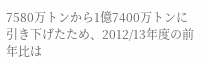7580万トンから1億7400万トンに引き下げたため、2012/13年度の前年比は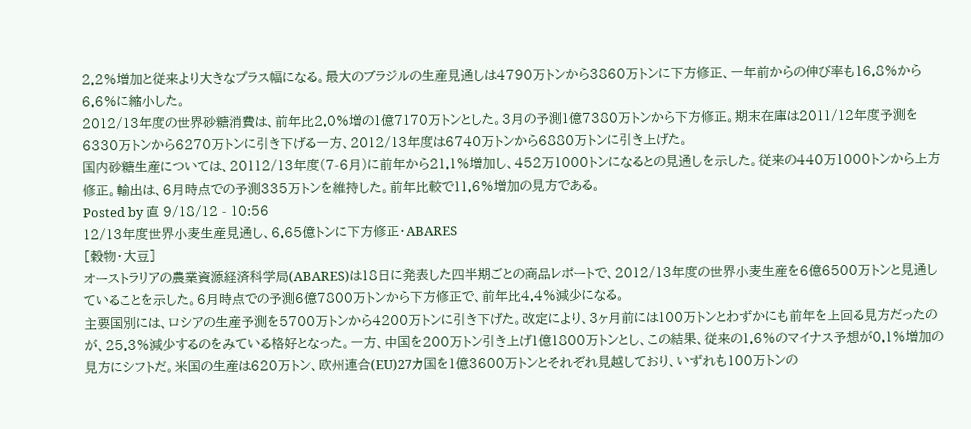2.2%増加と従来より大きなプラス幅になる。最大のブラジルの生産見通しは4790万トンから3860万トンに下方修正、一年前からの伸び率も16.8%から6.6%に縮小した。
2012/13年度の世界砂糖消費は、前年比2.0%増の1億7170万トンとした。3月の予測1億7380万トンから下方修正。期末在庫は2011/12年度予測を6330万トンから6270万トンに引き下げる一方、2012/13年度は6740万トンから6880万トンに引き上げた。
国内砂糖生産については、20112/13年度(7-6月)に前年から21.1%増加し、452万1000トンになるとの見通しを示した。従来の440万1000トンから上方修正。輸出は、6月時点での予測335万トンを維持した。前年比較で11.6%増加の見方である。
Posted by 直 9/18/12 - 10:56
12/13年度世界小麦生産見通し、6.65億トンに下方修正・ABARES
[穀物・大豆]
オーストラリアの農業資源経済科学局(ABARES)は18日に発表した四半期ごとの商品レポートで、2012/13年度の世界小麦生産を6億6500万トンと見通していることを示した。6月時点での予測6億7800万トンから下方修正で、前年比4.4%減少になる。
主要国別には、ロシアの生産予測を5700万トンから4200万トンに引き下げた。改定により、3ヶ月前には100万トンとわずかにも前年を上回る見方だったのが、25.3%減少するのをみている格好となった。一方、中国を200万トン引き上げ1億1800万トンとし、この結果、従来の1.6%のマイナス予想が0.1%増加の見方にシフトだ。米国の生産は620万トン、欧州連合(EU)27カ国を1億3600万トンとそれぞれ見越しており、いずれも100万トンの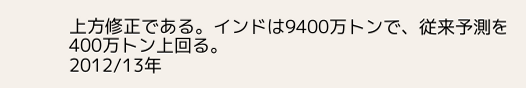上方修正である。インドは9400万トンで、従来予測を400万トン上回る。
2012/13年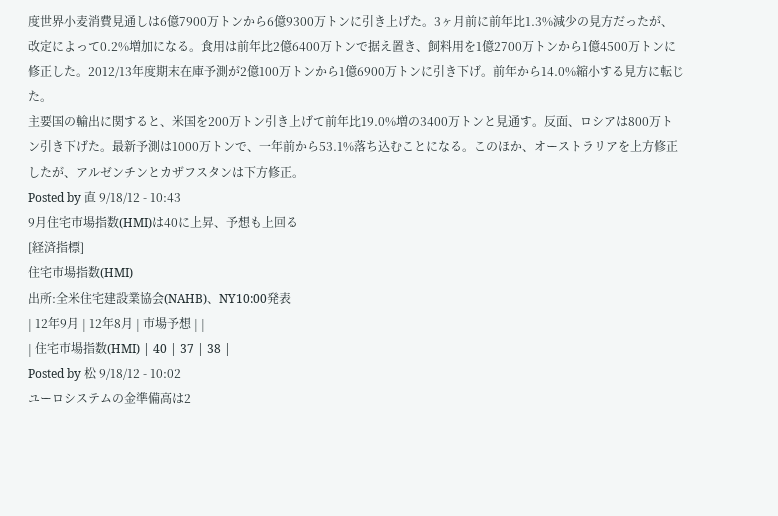度世界小麦消費見通しは6億7900万トンから6億9300万トンに引き上げた。3ヶ月前に前年比1.3%減少の見方だったが、改定によって0.2%増加になる。食用は前年比2億6400万トンで据え置き、飼料用を1億2700万トンから1億4500万トンに修正した。2012/13年度期末在庫予測が2億100万トンから1億6900万トンに引き下げ。前年から14.0%縮小する見方に転じた。
主要国の輸出に関すると、米国を200万トン引き上げて前年比19.0%増の3400万トンと見通す。反面、ロシアは800万トン引き下げた。最新予測は1000万トンで、一年前から53.1%落ち込むことになる。このほか、オーストラリアを上方修正したが、アルゼンチンとカザフスタンは下方修正。
Posted by 直 9/18/12 - 10:43
9月住宅市場指数(HMI)は40に上昇、予想も上回る
[経済指標]
住宅市場指数(HMI)
出所:全米住宅建設業協会(NAHB)、NY10:00発表
| 12年9月 | 12年8月 | 市場予想 | |
| 住宅市場指数(HMI) | 40 | 37 | 38 |
Posted by 松 9/18/12 - 10:02
ユーロシステムの金準備高は2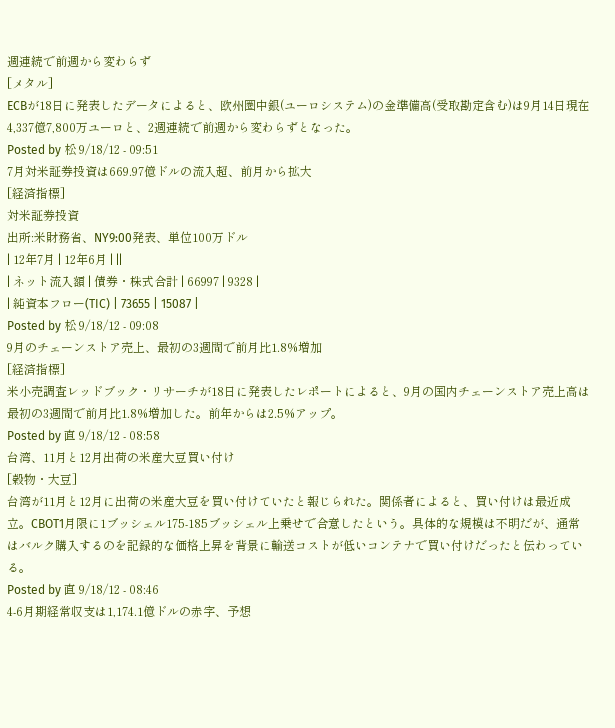週連続で前週から変わらず
[メタル]
ECBが18日に発表したデータによると、欧州圏中銀(ユーロシステム)の金準備高(受取勘定含む)は9月14日現在4,337億7,800万ユーロと、2週連続で前週から変わらずとなった。
Posted by 松 9/18/12 - 09:51
7月対米証券投資は669.97億ドルの流入超、前月から拡大
[経済指標]
対米証券投資
出所:米財務省、NY9:00発表、単位100万ドル
| 12年7月 | 12年6月 | ||
| ネット流入額 | 債券・株式合計 | 66997 | 9328 |
| 純資本フロー(TIC) | 73655 | 15087 |
Posted by 松 9/18/12 - 09:08
9月のチェーンストア売上、最初の3週間で前月比1.8%増加
[経済指標]
米小売調査レッドブック・リサーチが18日に発表したレポートによると、9月の国内チェーンストア売上高は最初の3週間で前月比1.8%増加した。前年からは2.5%アップ。
Posted by 直 9/18/12 - 08:58
台湾、11月と12月出荷の米産大豆買い付け
[穀物・大豆]
台湾が11月と12月に出荷の米産大豆を買い付けていたと報じられた。関係者によると、買い付けは最近成立。CBOT1月限に1ブッシェル175-185ブッシェル上乗せで合意したという。具体的な規模は不明だが、通常はバルク購入するのを記録的な価格上昇を背景に輸送コストが低いコンテナで買い付けだったと伝わっている。
Posted by 直 9/18/12 - 08:46
4-6月期経常収支は1,174.1億ドルの赤字、予想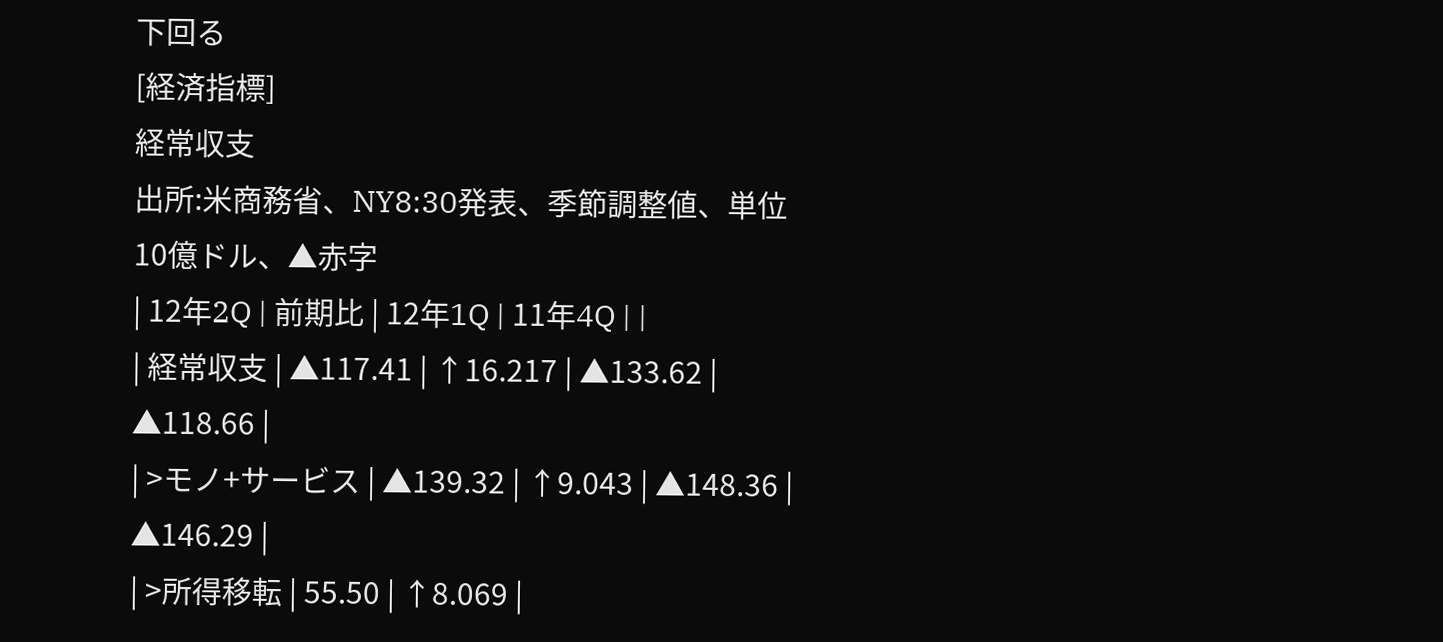下回る
[経済指標]
経常収支
出所:米商務省、NY8:30発表、季節調整値、単位10億ドル、▲赤字
| 12年2Q | 前期比 | 12年1Q | 11年4Q | |
| 経常収支 | ▲117.41 | ↑16.217 | ▲133.62 | ▲118.66 |
| >モノ+サービス | ▲139.32 | ↑9.043 | ▲148.36 | ▲146.29 |
| >所得移転 | 55.50 | ↑8.069 |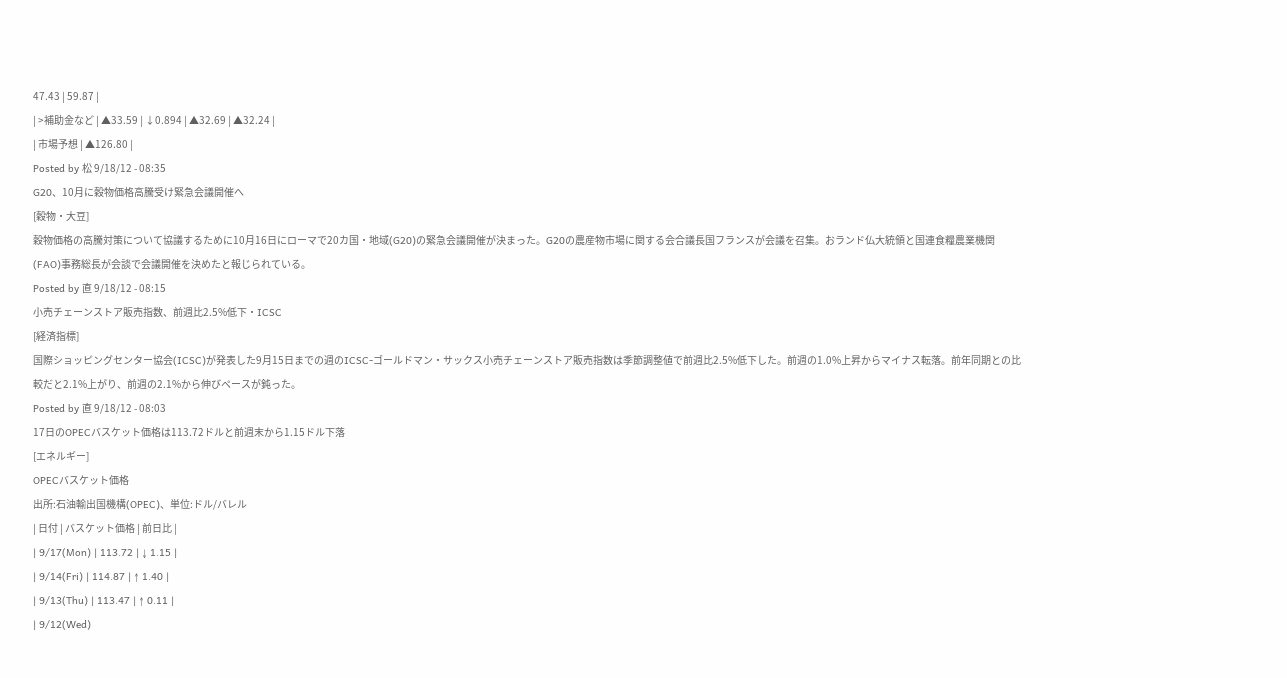47.43 | 59.87 |
| >補助金など | ▲33.59 | ↓0.894 | ▲32.69 | ▲32.24 |
| 市場予想 | ▲126.80 |
Posted by 松 9/18/12 - 08:35
G20、10月に穀物価格高騰受け緊急会議開催へ
[穀物・大豆]
穀物価格の高騰対策について協議するために10月16日にローマで20カ国・地域(G20)の緊急会議開催が決まった。G20の農産物市場に関する会合議長国フランスが会議を召集。おランド仏大統領と国連食糧農業機関(FAO)事務総長が会談で会議開催を決めたと報じられている。
Posted by 直 9/18/12 - 08:15
小売チェーンストア販売指数、前週比2.5%低下・ICSC
[経済指標]
国際ショッピングセンター協会(ICSC)が発表した9月15日までの週のICSC-ゴールドマン・サックス小売チェーンストア販売指数は季節調整値で前週比2.5%低下した。前週の1.0%上昇からマイナス転落。前年同期との比較だと2.1%上がり、前週の2.1%から伸びペースが鈍った。
Posted by 直 9/18/12 - 08:03
17日のOPECバスケット価格は113.72ドルと前週末から1.15ドル下落
[エネルギー]
OPECバスケット価格
出所:石油輸出国機構(OPEC)、単位:ドル/バレル
| 日付 | バスケット価格 | 前日比 |
| 9/17(Mon) | 113.72 | ↓ 1.15 |
| 9/14(Fri) | 114.87 | ↑ 1.40 |
| 9/13(Thu) | 113.47 | ↑ 0.11 |
| 9/12(Wed)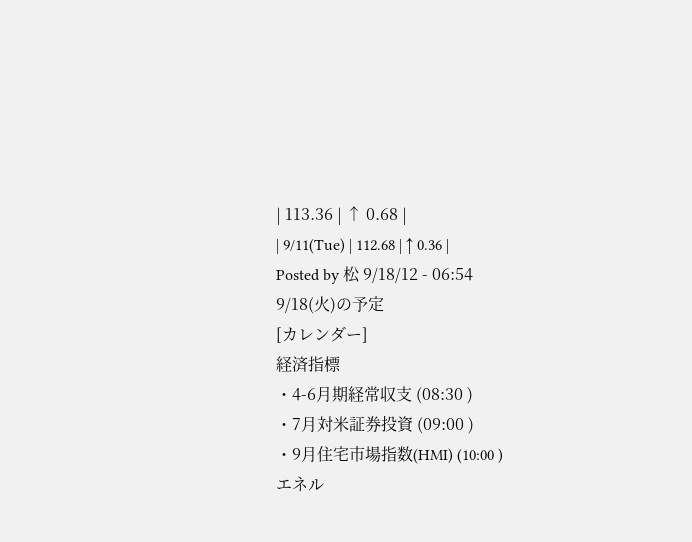| 113.36 | ↑ 0.68 |
| 9/11(Tue) | 112.68 | ↑ 0.36 |
Posted by 松 9/18/12 - 06:54
9/18(火)の予定
[カレンダー]
経済指標
・4-6月期経常収支 (08:30 )
・7月対米証券投資 (09:00 )
・9月住宅市場指数(HMI) (10:00 )
エネル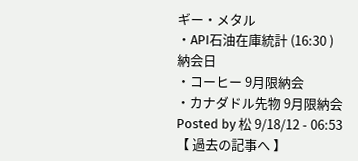ギー・メタル
・API石油在庫統計 (16:30 )
納会日
・コーヒー 9月限納会
・カナダドル先物 9月限納会
Posted by 松 9/18/12 - 06:53
【 過去の記事へ 】